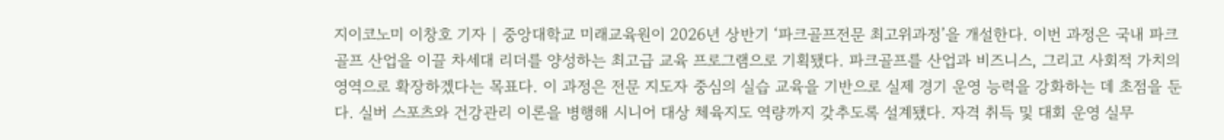지이코노미 이창호 기자 | 중앙대학교 미래교육원이 2026년 상반기 ‘파크골프전문 최고위과정’을 개설한다. 이번 과정은 국내 파크골프 산업을 이끌 차세대 리더를 양성하는 최고급 교육 프로그램으로 기획됐다. 파크골프를 산업과 비즈니스, 그리고 사회적 가치의 영역으로 확장하겠다는 목표다. 이 과정은 전문 지도자 중심의 실습 교육을 기반으로 실제 경기 운영 능력을 강화하는 데 초점을 둔다. 실버 스포츠와 건강관리 이론을 병행해 시니어 대상 체육지도 역량까지 갖추도록 설계됐다. 자격 취득 및 대회 운영 실무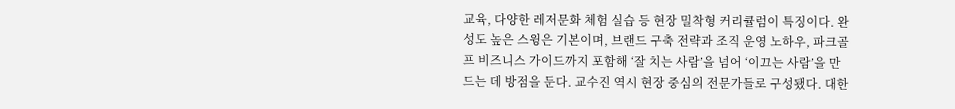교육, 다양한 레저문화 체험 실습 등 현장 밀착형 커리큘럼이 특징이다. 완성도 높은 스윙은 기본이며, 브랜드 구축 전략과 조직 운영 노하우, 파크골프 비즈니스 가이드까지 포함해 ‘잘 치는 사람’을 넘어 ‘이끄는 사람’을 만드는 데 방점을 둔다. 교수진 역시 현장 중심의 전문가들로 구성됐다. 대한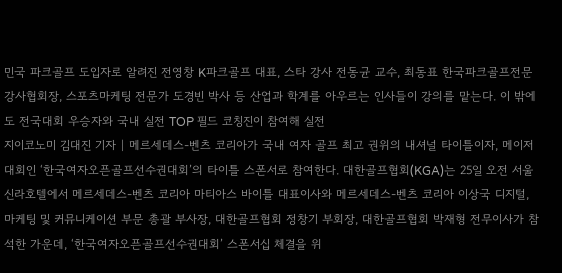민국 파크골프 도입자로 알려진 전영창 K파크골프 대표, 스타 강사 전동균 교수, 최동표 한국파크골프전문강사협회장, 스포츠마케팅 전문가 도경빈 박사 등 산업과 학계를 아우르는 인사들이 강의를 맡는다. 이 밖에도 전국대회 우승자와 국내 실전 TOP 필드 코칭진이 참여해 실전
지이코노미 김대진 기자 | 메르세데스-벤츠 코리아가 국내 여자 골프 최고 권위의 내셔널 타이틀이자, 메이저 대회인 ‘한국여자오픈골프선수권대회’의 타이틀 스폰서로 참여한다. 대한골프협회(KGA)는 25일 오전 서울 신라호텔에서 메르세데스-벤츠 코리아 마티아스 바이틀 대표이사와 메르세데스-벤츠 코리아 이상국 디지털, 마케팅 및 커뮤니케이션 부문 총괄 부사장, 대한골프협회 정창기 부회장, 대한골프협회 박재형 전무이사가 참석한 가운데, ‘한국여자오픈골프선수권대회’ 스폰서십 체결을 위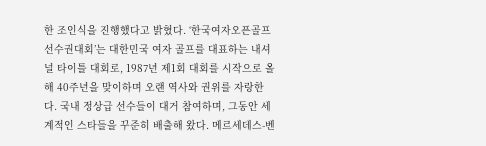한 조인식을 진행했다고 밝혔다. ‘한국여자오픈골프선수권대회’는 대한민국 여자 골프를 대표하는 내셔널 타이틀 대회로, 1987년 제1회 대회를 시작으로 올해 40주년을 맞이하며 오랜 역사와 권위를 자랑한다. 국내 정상급 선수들이 대거 참여하며, 그동안 세계적인 스타들을 꾸준히 배출해 왔다. 메르세데스-벤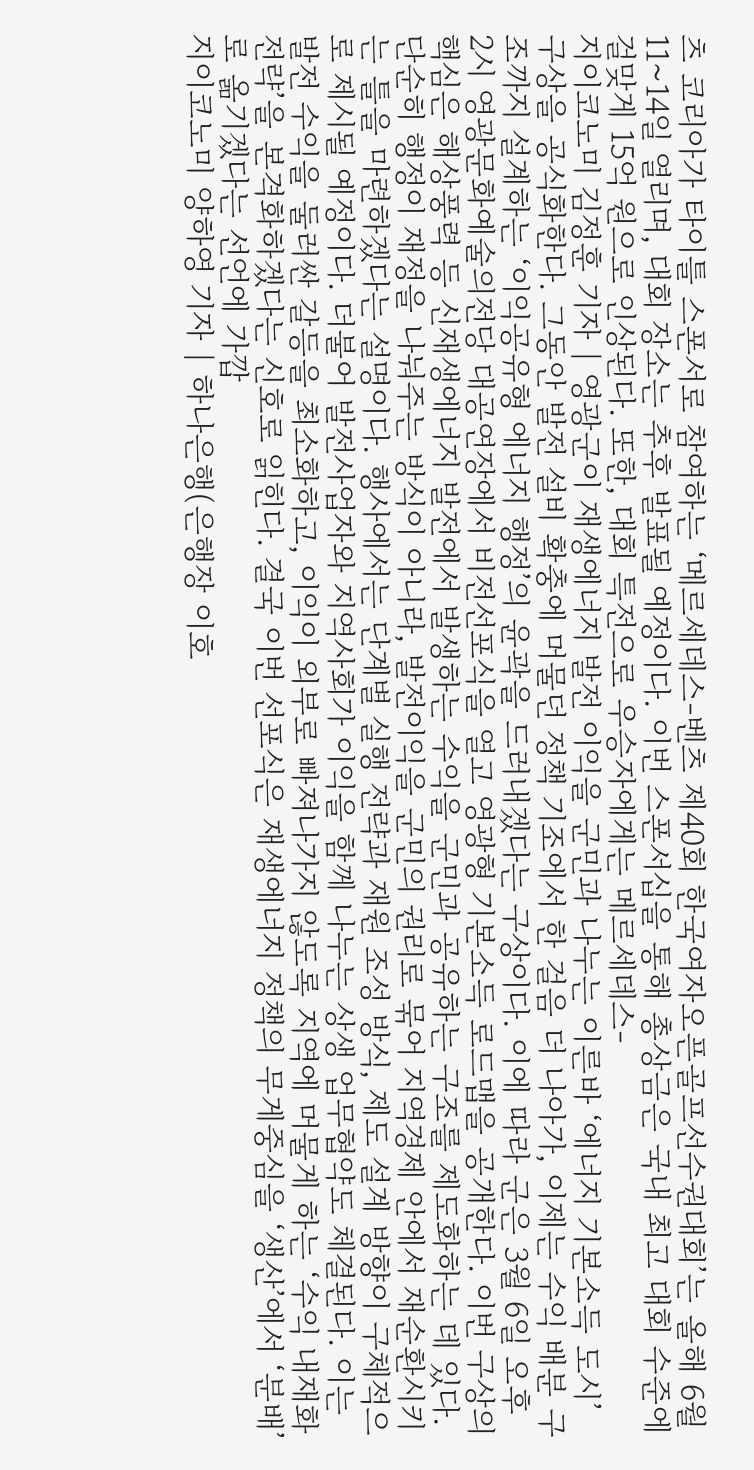츠 코리아가 타이틀 스폰서로 참여하는 ‘메르세데스-벤츠 제40회 한국여자오픈골프선수권대회’는 올해 6월 11~14일 열리며, 대회 장소는 추후 발표될 예정이다. 이번 스폰서십을 통해 총상금은 국내 최고 대회 수준에 걸맞게 15억 원으로 인상된다. 또한, 대회 특전으로 우승자에게는 메르세데스-
지이코노미 김정훈 기자 | 영광군이 재생에너지 발전 이익을 군민과 나누는 이른바 ‘에너지 기본소득 도시’ 구상을 공식화한다. 그동안 발전 설비 확충에 머물던 정책 기조에서 한 걸음 더 나아가, 이제는 수익 배분 구조까지 설계하는 ‘이익공유형 에너지 행정’의 윤곽을 드러내겠다는 구상이다. 이에 따라 군은 3월 6일 오후 2시 영광문화예술의전당 대공연장에서 비전선포식을 열고 영광형 기본소득 로드맵을 공개한다. 이번 구상의 핵심은 해상풍력 등 신재생에너지 발전에서 발생하는 수익을 군민과 공유하는 구조를 제도화하는 데 있다. 단순히 행정이 재정을 나눠주는 방식이 아니라, 발전이익을 군민의 권리로 묶어 지역경제 안에서 재순환시키는 틀을 마련하겠다는 설명이다. 행사에서는 단계별 실행 전략과 재원 조성 방식, 제도 설계 방향이 구체적으로 제시될 예정이다. 더불어 발전사업자와 지역사회가 이익을 함께 나누는 상생 업무협약도 체결된다. 이는 발전 수익을 둘러싼 갈등을 최소화하고, 이익이 외부로 빠져나가지 않도록 지역에 머물게 하는 ‘수익 내재화 전략’을 본격화하겠다는 신호로 읽힌다. 결국 이번 선포식은 재생에너지 정책의 무게중심을 ‘생산’에서 ‘분배’로 옮기겠다는 선언에 가깝
지이코노미 양하영 기자 | 하나은행(은행장 이호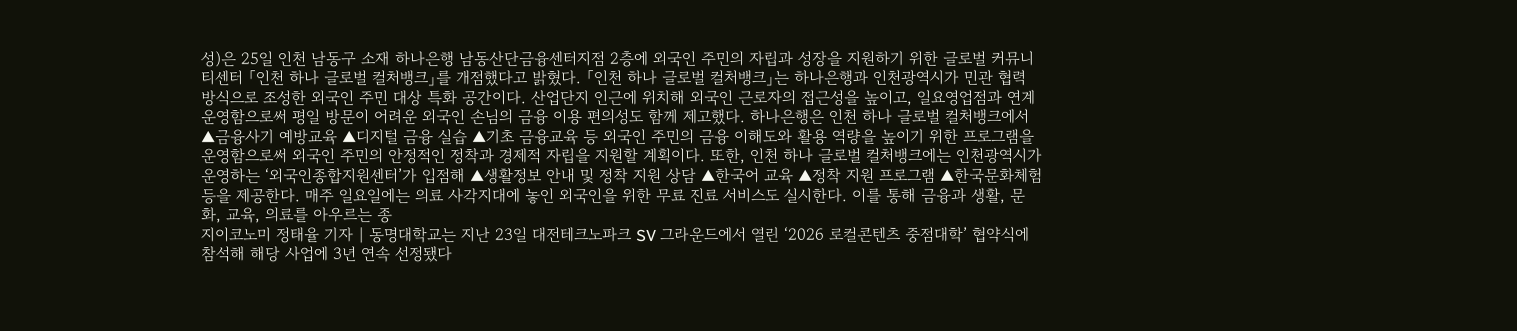성)은 25일 인천 남동구 소재 하나은행 남동산단금융센터지점 2층에 외국인 주민의 자립과 성장을 지원하기 위한 글로벌 커뮤니티센터 「인천 하나 글로벌 컬처뱅크」를 개점했다고 밝혔다. 「인천 하나 글로벌 컬처뱅크」는 하나은행과 인천광역시가 민관 협력 방식으로 조성한 외국인 주민 대상 특화 공간이다. 산업단지 인근에 위치해 외국인 근로자의 접근성을 높이고, 일요영업점과 연계 운영함으로써 평일 방문이 어려운 외국인 손님의 금융 이용 편의성도 함께 제고했다. 하나은행은 인천 하나 글로벌 컬처뱅크에서 ▲금융사기 예방교육 ▲디지털 금융 실습 ▲기초 금융교육 등 외국인 주민의 금융 이해도와 활용 역량을 높이기 위한 프로그램을 운영함으로써 외국인 주민의 안정적인 정착과 경제적 자립을 지원할 계획이다. 또한, 인천 하나 글로벌 컬처뱅크에는 인천광역시가 운영하는 ‘외국인종합지원센터’가 입점해 ▲생활정보 안내 및 정착 지원 상담 ▲한국어 교육 ▲정착 지원 프로그램 ▲한국문화체험 등을 제공한다. 매주 일요일에는 의료 사각지대에 놓인 외국인을 위한 무료 진료 서비스도 실시한다. 이를 통해 금융과 생활, 문화, 교육, 의료를 아우르는 종
지이코노미 정태율 기자 | 동명대학교는 지난 23일 대전테크노파크 SV 그라운드에서 열린 ‘2026 로컬콘텐츠 중점대학’ 협약식에 참석해 해당 사업에 3년 연속 선정됐다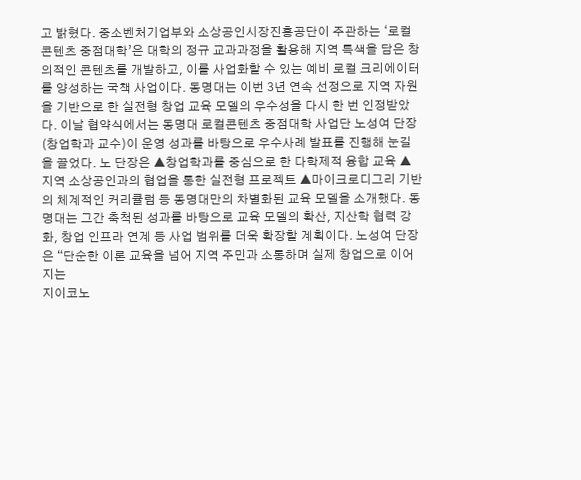고 밝혔다. 중소벤처기업부와 소상공인시장진흥공단이 주관하는 ‘로컬콘텐츠 중점대학’은 대학의 정규 교과과정을 활용해 지역 특색을 담은 창의적인 콘텐츠를 개발하고, 이를 사업화할 수 있는 예비 로컬 크리에이터를 양성하는 국책 사업이다. 동명대는 이번 3년 연속 선정으로 지역 자원을 기반으로 한 실전형 창업 교육 모델의 우수성을 다시 한 번 인정받았다. 이날 협약식에서는 동명대 로컬콘텐츠 중점대학 사업단 노성여 단장(창업학과 교수)이 운영 성과를 바탕으로 우수사례 발표를 진행해 눈길을 끌었다. 노 단장은 ▲창업학과를 중심으로 한 다학제적 융합 교육 ▲지역 소상공인과의 협업을 통한 실전형 프로젝트 ▲마이크로디그리 기반의 체계적인 커리큘럼 등 동명대만의 차별화된 교육 모델을 소개했다. 동명대는 그간 축척된 성과를 바탕으로 교육 모델의 확산, 지산학 협력 강화, 창업 인프라 연계 등 사업 범위를 더욱 확장할 계획이다. 노성여 단장은 “단순한 이론 교육을 넘어 지역 주민과 소통하며 실제 창업으로 이어지는
지이코노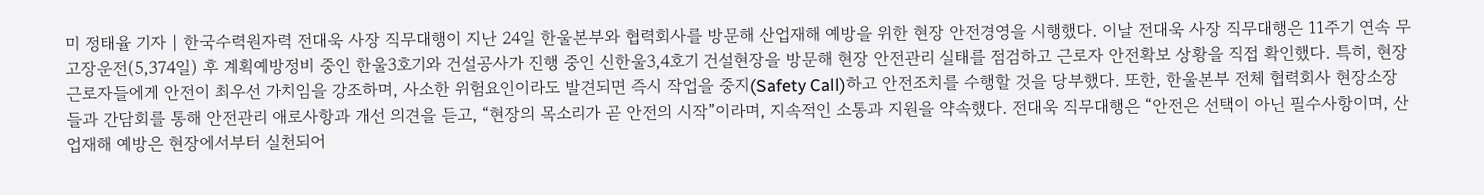미 정태율 기자 | 한국수력원자력 전대욱 사장 직무대행이 지난 24일 한울본부와 협력회사를 방문해 산업재해 예방을 위한 현장 안전경영을 시행했다. 이날 전대욱 사장 직무대행은 11주기 연속 무고장운전(5,374일) 후 계획예방정비 중인 한울3호기와 건설공사가 진행 중인 신한울3,4호기 건설현장을 방문해 현장 안전관리 실태를 점검하고 근로자 안전확보 상황을 직접 확인했다. 특히, 현장 근로자들에게 안전이 최우선 가치임을 강조하며, 사소한 위험요인이라도 발견되면 즉시 작업을 중지(Safety Call)하고 안전조치를 수행할 것을 당부했다. 또한, 한울본부 전체 협력회사 현장소장들과 간담회를 통해 안전관리 애로사항과 개선 의견을 듣고, “현장의 목소리가 곧 안전의 시작”이라며, 지속적인 소통과 지원을 약속했다. 전대욱 직무대행은 “안전은 선택이 아닌 필수사항이며, 산업재해 예방은 현장에서부터 실천되어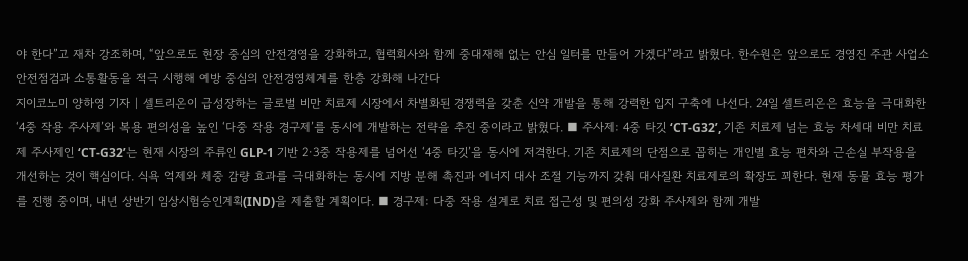야 한다”고 재차 강조하며, “앞으로도 현장 중심의 안전경영을 강화하고, 협력회사와 함께 중대재해 없는 안심 일터를 만들어 가겠다”라고 밝혔다. 한수원은 앞으로도 경영진 주관 사업소 안전점검과 소통활동을 적극 시행해 예방 중심의 안전경영체계를 한층 강화해 나간다
지이코노미 양하영 기자 | 셀트리온이 급성장하는 글로벌 비만 치료제 시장에서 차별화된 경쟁력을 갖춘 신약 개발을 통해 강력한 입지 구축에 나선다. 24일 셀트리온은 효능을 극대화한 ‘4중 작용 주사제’와 복용 편의성을 높인 ‘다중 작용 경구제’를 동시에 개발하는 전략을 추진 중이라고 밝혔다. ■ 주사제: 4중 타깃 ‘CT-G32’, 기존 치료제 넘는 효능 차세대 비만 치료제 주사제인 ‘CT-G32’는 현재 시장의 주류인 GLP-1 기반 2·3중 작용제를 넘어선 ‘4중 타깃’을 동시에 저격한다. 기존 치료제의 단점으로 꼽히는 개인별 효능 편차와 근손실 부작용을 개선하는 것이 핵심이다. 식욕 억제와 체중 감량 효과를 극대화하는 동시에 지방 분해 촉진과 에너지 대사 조절 기능까지 갖춰 대사질환 치료제로의 확장도 꾀한다. 현재 동물 효능 평가를 진행 중이며, 내년 상반기 임상시험승인계획(IND)을 제출할 계획이다. ■ 경구제: 다중 작용 설계로 치료 접근성 및 편의성 강화 주사제와 함께 개발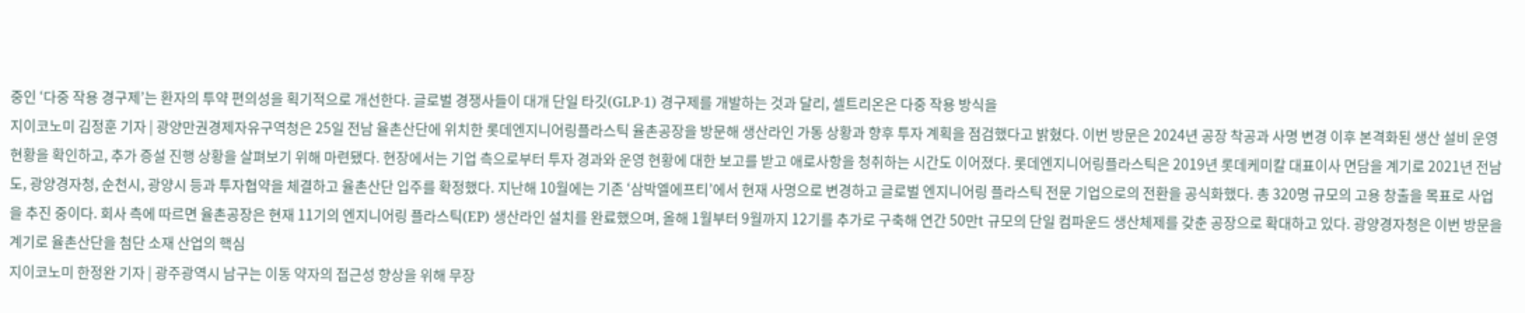중인 ‘다중 작용 경구제’는 환자의 투약 편의성을 획기적으로 개선한다. 글로벌 경쟁사들이 대개 단일 타깃(GLP-1) 경구제를 개발하는 것과 달리, 셀트리온은 다중 작용 방식을
지이코노미 김정훈 기자 | 광양만권경제자유구역청은 25일 전남 율촌산단에 위치한 롯데엔지니어링플라스틱 율촌공장을 방문해 생산라인 가동 상황과 향후 투자 계획을 점검했다고 밝혔다. 이번 방문은 2024년 공장 착공과 사명 변경 이후 본격화된 생산 설비 운영 현황을 확인하고, 추가 증설 진행 상황을 살펴보기 위해 마련됐다. 현장에서는 기업 측으로부터 투자 경과와 운영 현황에 대한 보고를 받고 애로사항을 청취하는 시간도 이어졌다. 롯데엔지니어링플라스틱은 2019년 롯데케미칼 대표이사 면담을 계기로 2021년 전남도, 광양경자청, 순천시, 광양시 등과 투자협약을 체결하고 율촌산단 입주를 확정했다. 지난해 10월에는 기존 ‘삼박엘에프티’에서 현재 사명으로 변경하고 글로벌 엔지니어링 플라스틱 전문 기업으로의 전환을 공식화했다. 총 320명 규모의 고용 창출을 목표로 사업을 추진 중이다. 회사 측에 따르면 율촌공장은 현재 11기의 엔지니어링 플라스틱(EP) 생산라인 설치를 완료했으며, 올해 1월부터 9월까지 12기를 추가로 구축해 연간 50만t 규모의 단일 컴파운드 생산체제를 갖춘 공장으로 확대하고 있다. 광양경자청은 이번 방문을 계기로 율촌산단을 첨단 소재 산업의 핵심
지이코노미 한정완 기자 | 광주광역시 남구는 이동 약자의 접근성 향상을 위해 무장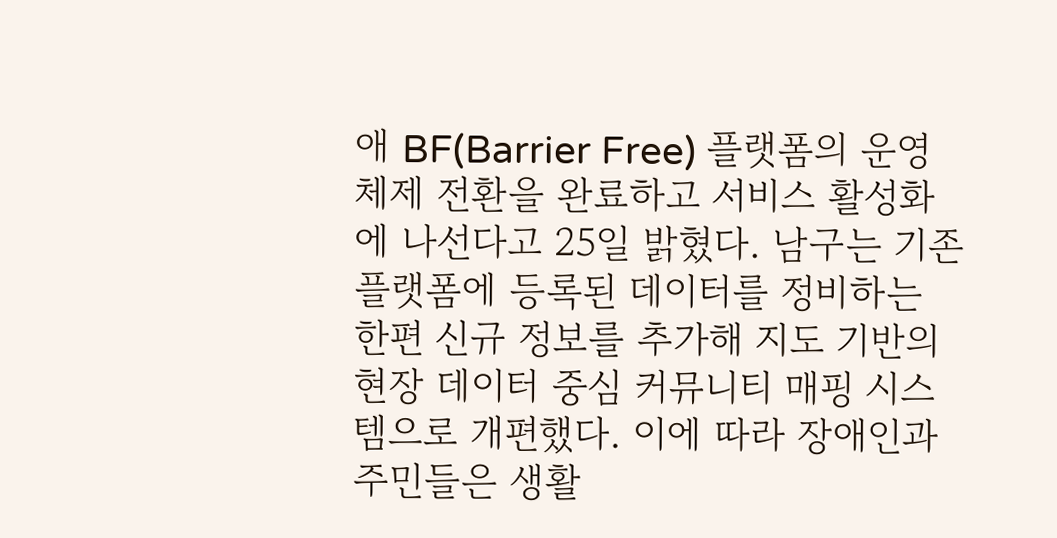애 BF(Barrier Free) 플랫폼의 운영체제 전환을 완료하고 서비스 활성화에 나선다고 25일 밝혔다. 남구는 기존 플랫폼에 등록된 데이터를 정비하는 한편 신규 정보를 추가해 지도 기반의 현장 데이터 중심 커뮤니티 매핑 시스템으로 개편했다. 이에 따라 장애인과 주민들은 생활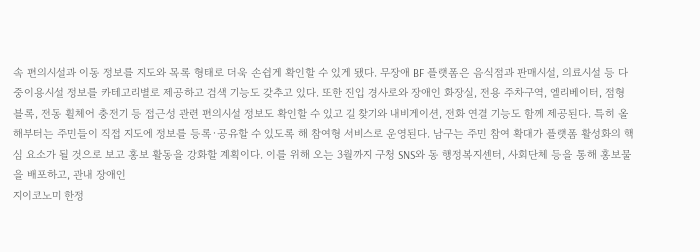속 편의시설과 이동 정보를 지도와 목록 형태로 더욱 손쉽게 확인할 수 있게 됐다. 무장애 BF 플랫폼은 음식점과 판매시설, 의료시설 등 다중이용시설 정보를 카테고리별로 제공하고 검색 기능도 갖추고 있다. 또한 진입 경사로와 장애인 화장실, 전용 주차구역, 엘리베이터, 점형 블록, 전동 휠체어 충전기 등 접근성 관련 편의시설 정보도 확인할 수 있고 길 찾기와 내비게이션, 전화 연결 기능도 함께 제공된다. 특히 올해부터는 주민들이 직접 지도에 정보를 등록·공유할 수 있도록 해 참여형 서비스로 운영된다. 남구는 주민 참여 확대가 플랫폼 활성화의 핵심 요소가 될 것으로 보고 홍보 활동을 강화할 계획이다. 이를 위해 오는 3월까지 구청 SNS와 동 행정복지센터, 사회단체 등을 통해 홍보물을 배포하고, 관내 장애인
지이코노미 한정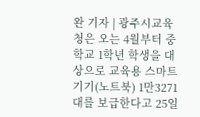완 기자 | 광주시교육청은 오는 4월부터 중학교 1학년 학생을 대상으로 교육용 스마트기기(노트북) 1만3271대를 보급한다고 25일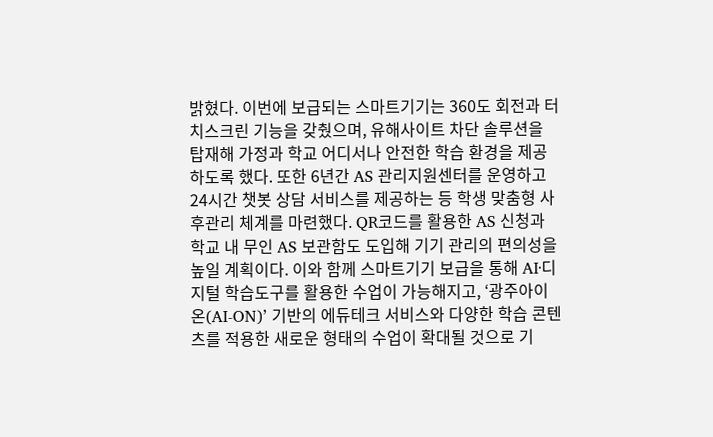밝혔다. 이번에 보급되는 스마트기기는 360도 회전과 터치스크린 기능을 갖췄으며, 유해사이트 차단 솔루션을 탑재해 가정과 학교 어디서나 안전한 학습 환경을 제공하도록 했다. 또한 6년간 AS 관리지원센터를 운영하고 24시간 챗봇 상담 서비스를 제공하는 등 학생 맞춤형 사후관리 체계를 마련했다. QR코드를 활용한 AS 신청과 학교 내 무인 AS 보관함도 도입해 기기 관리의 편의성을 높일 계획이다. 이와 함께 스마트기기 보급을 통해 AI·디지털 학습도구를 활용한 수업이 가능해지고, ‘광주아이온(AI-ON)’ 기반의 에듀테크 서비스와 다양한 학습 콘텐츠를 적용한 새로운 형태의 수업이 확대될 것으로 기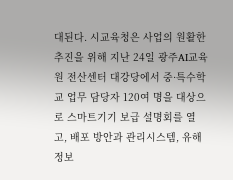대된다. 시교육청은 사업의 원활한 추진을 위해 지난 24일 광주AI교육원 전산센터 대강당에서 중·특수학교 업무 담당자 120여 명을 대상으로 스마트기기 보급 설명회를 열고, 배포 방안과 관리시스템, 유해정보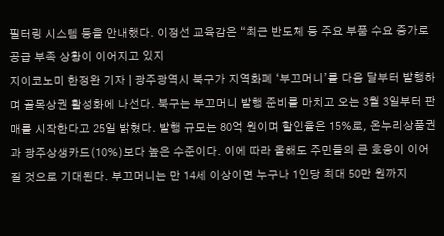필터링 시스템 등을 안내했다. 이정선 교육감은 “최근 반도체 등 주요 부품 수요 증가로 공급 부족 상황이 이어지고 있지
지이코노미 한정완 기자 | 광주광역시 북구가 지역화폐 ‘부끄머니’를 다음 달부터 발행하며 골목상권 활성화에 나선다. 북구는 부끄머니 발행 준비를 마치고 오는 3월 3일부터 판매를 시작한다고 25일 밝혔다. 발행 규모는 80억 원이며 할인율은 15%로, 온누리상품권과 광주상생카드(10%)보다 높은 수준이다. 이에 따라 올해도 주민들의 큰 호응이 이어질 것으로 기대된다. 부끄머니는 만 14세 이상이면 누구나 1인당 최대 50만 원까지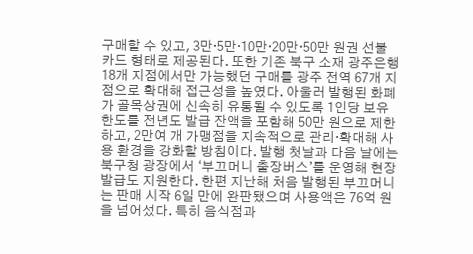구매할 수 있고, 3만·5만·10만·20만·50만 원권 선불카드 형태로 제공된다. 또한 기존 북구 소재 광주은행 18개 지점에서만 가능했던 구매를 광주 전역 67개 지점으로 확대해 접근성을 높였다. 아울러 발행된 화폐가 골목상권에 신속히 유통될 수 있도록 1인당 보유 한도를 전년도 발급 잔액을 포함해 50만 원으로 제한하고, 2만여 개 가맹점을 지속적으로 관리·확대해 사용 환경을 강화할 방침이다. 발행 첫날과 다음 날에는 북구청 광장에서 ‘부끄머니 출장버스’를 운영해 현장 발급도 지원한다. 한편 지난해 처음 발행된 부끄머니는 판매 시작 6일 만에 완판됐으며 사용액은 76억 원을 넘어섰다. 특히 음식점과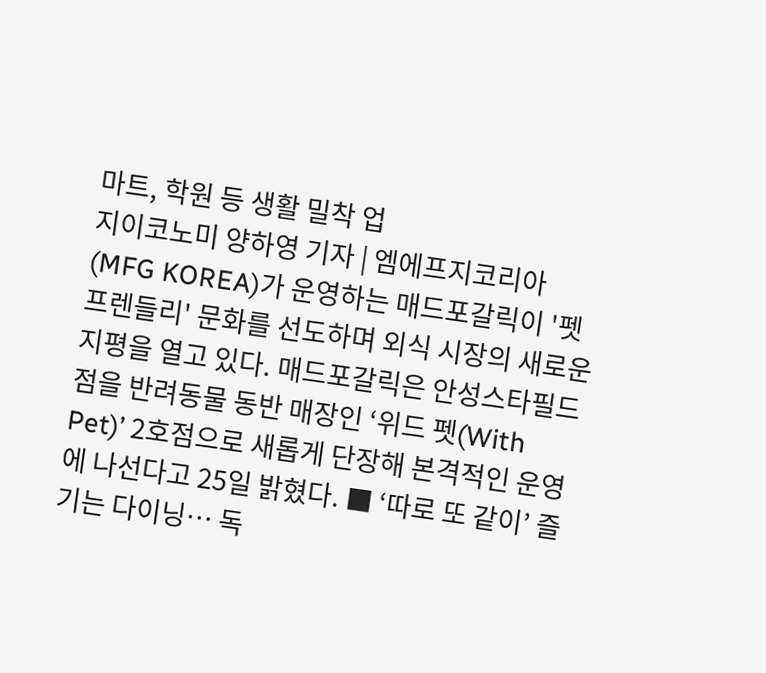마트, 학원 등 생활 밀착 업
지이코노미 양하영 기자 | 엠에프지코리아(MFG KOREA)가 운영하는 매드포갈릭이 '펫 프렌들리' 문화를 선도하며 외식 시장의 새로운 지평을 열고 있다. 매드포갈릭은 안성스타필드점을 반려동물 동반 매장인 ‘위드 펫(With Pet)’ 2호점으로 새롭게 단장해 본격적인 운영에 나선다고 25일 밝혔다. ■ ‘따로 또 같이’ 즐기는 다이닝… 독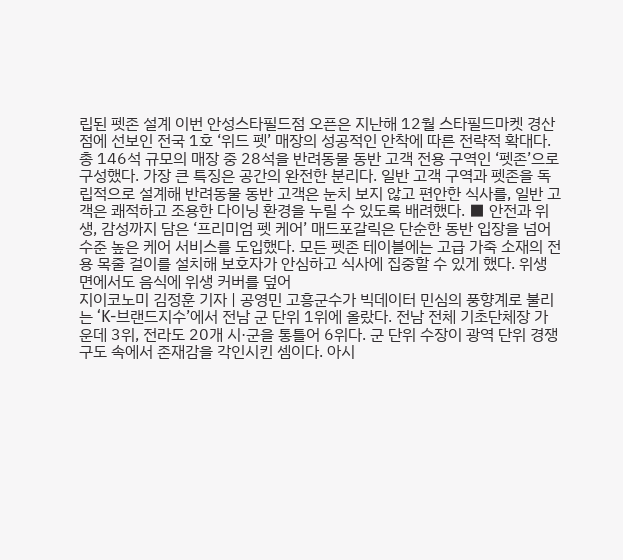립된 펫존 설계 이번 안성스타필드점 오픈은 지난해 12월 스타필드마켓 경산점에 선보인 전국 1호 ‘위드 펫’ 매장의 성공적인 안착에 따른 전략적 확대다. 총 146석 규모의 매장 중 28석을 반려동물 동반 고객 전용 구역인 ‘펫존’으로 구성했다. 가장 큰 특징은 공간의 완전한 분리다. 일반 고객 구역과 펫존을 독립적으로 설계해 반려동물 동반 고객은 눈치 보지 않고 편안한 식사를, 일반 고객은 쾌적하고 조용한 다이닝 환경을 누릴 수 있도록 배려했다. ■ 안전과 위생, 감성까지 담은 ‘프리미엄 펫 케어’ 매드포갈릭은 단순한 동반 입장을 넘어 수준 높은 케어 서비스를 도입했다. 모든 펫존 테이블에는 고급 가죽 소재의 전용 목줄 걸이를 설치해 보호자가 안심하고 식사에 집중할 수 있게 했다. 위생 면에서도 음식에 위생 커버를 덮어
지이코노미 김정훈 기자 | 공영민 고흥군수가 빅데이터 민심의 풍향계로 불리는 ‘K-브랜드지수’에서 전남 군 단위 1위에 올랐다. 전남 전체 기초단체장 가운데 3위, 전라도 20개 시·군을 통틀어 6위다. 군 단위 수장이 광역 단위 경쟁 구도 속에서 존재감을 각인시킨 셈이다. 아시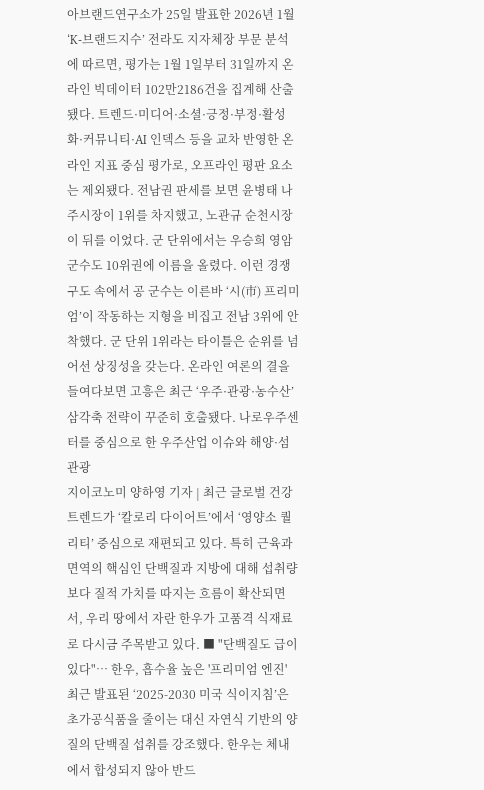아브랜드연구소가 25일 발표한 2026년 1월 ‘K-브랜드지수’ 전라도 지자체장 부문 분석에 따르면, 평가는 1월 1일부터 31일까지 온라인 빅데이터 102만2186건을 집계해 산출됐다. 트렌드·미디어·소셜·긍정·부정·활성화·커뮤니티·AI 인덱스 등을 교차 반영한 온라인 지표 중심 평가로, 오프라인 평판 요소는 제외됐다. 전남권 판세를 보면 윤병태 나주시장이 1위를 차지했고, 노관규 순천시장이 뒤를 이었다. 군 단위에서는 우승희 영암군수도 10위권에 이름을 올렸다. 이런 경쟁 구도 속에서 공 군수는 이른바 ‘시(市) 프리미엄’이 작동하는 지형을 비집고 전남 3위에 안착했다. 군 단위 1위라는 타이틀은 순위를 넘어선 상징성을 갖는다. 온라인 여론의 결을 들여다보면 고흥은 최근 ‘우주·관광·농수산’ 삼각축 전략이 꾸준히 호출됐다. 나로우주센터를 중심으로 한 우주산업 이슈와 해양·섬 관광
지이코노미 양하영 기자 | 최근 글로벌 건강 트렌드가 ‘칼로리 다이어트’에서 ‘영양소 퀄리티’ 중심으로 재편되고 있다. 특히 근육과 면역의 핵심인 단백질과 지방에 대해 섭취량보다 질적 가치를 따지는 흐름이 확산되면서, 우리 땅에서 자란 한우가 고품격 식재료로 다시금 주목받고 있다. ■ "단백질도 급이 있다"… 한우, 흡수율 높은 '프리미엄 엔진' 최근 발표된 ‘2025-2030 미국 식이지침’은 초가공식품을 줄이는 대신 자연식 기반의 양질의 단백질 섭취를 강조했다. 한우는 체내에서 합성되지 않아 반드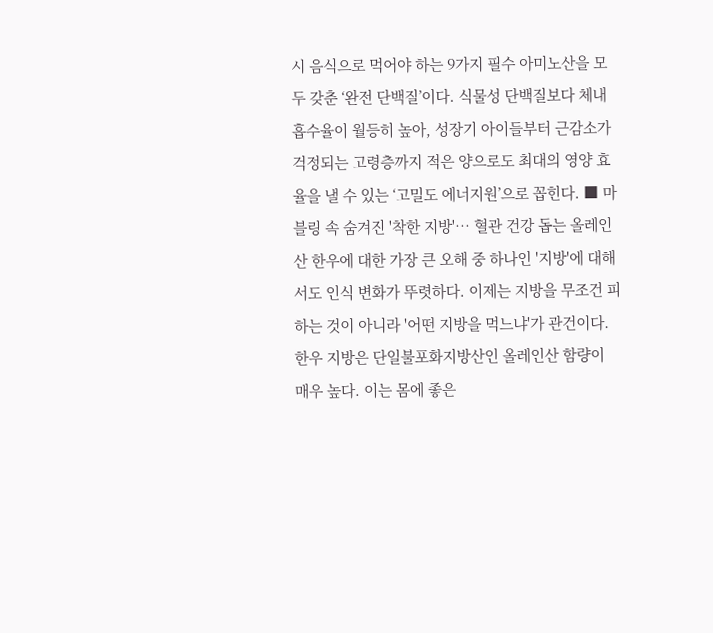시 음식으로 먹어야 하는 9가지 필수 아미노산을 모두 갖춘 ‘완전 단백질’이다. 식물성 단백질보다 체내 흡수율이 월등히 높아, 성장기 아이들부터 근감소가 걱정되는 고령층까지 적은 양으로도 최대의 영양 효율을 낼 수 있는 ‘고밀도 에너지원’으로 꼽힌다. ■ 마블링 속 숨겨진 '착한 지방'… 혈관 건강 돕는 올레인산 한우에 대한 가장 큰 오해 중 하나인 '지방'에 대해서도 인식 변화가 뚜렷하다. 이제는 지방을 무조건 피하는 것이 아니라 '어떤 지방을 먹느냐'가 관건이다. 한우 지방은 단일불포화지방산인 올레인산 함량이 매우 높다. 이는 몸에 좋은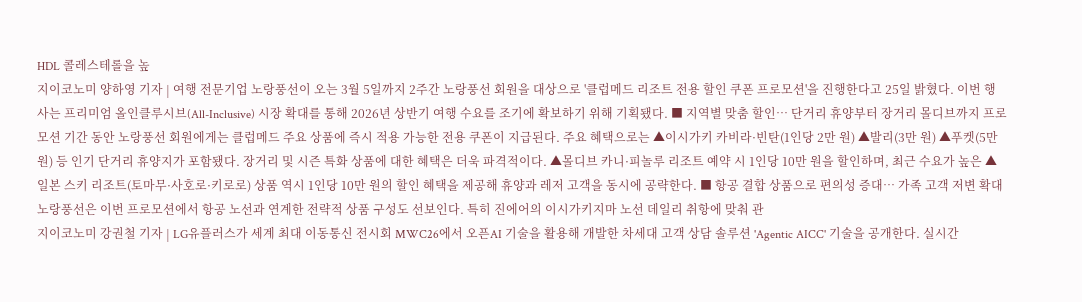HDL 콜레스테롤을 높
지이코노미 양하영 기자 | 여행 전문기업 노랑풍선이 오는 3월 5일까지 2주간 노랑풍선 회원을 대상으로 '클럽메드 리조트 전용 할인 쿠폰 프로모션'을 진행한다고 25일 밝혔다. 이번 행사는 프리미엄 올인클루시브(All-Inclusive) 시장 확대를 통해 2026년 상반기 여행 수요를 조기에 확보하기 위해 기획됐다. ■ 지역별 맞춤 할인… 단거리 휴양부터 장거리 몰디브까지 프로모션 기간 동안 노랑풍선 회원에게는 클럽메드 주요 상품에 즉시 적용 가능한 전용 쿠폰이 지급된다. 주요 혜택으로는 ▲이시가키 카비라·빈탄(1인당 2만 원) ▲발리(3만 원) ▲푸켓(5만 원) 등 인기 단거리 휴양지가 포함됐다. 장거리 및 시즌 특화 상품에 대한 혜택은 더욱 파격적이다. ▲몰디브 카니·피놀루 리조트 예약 시 1인당 10만 원을 할인하며, 최근 수요가 높은 ▲일본 스키 리조트(토마무·사호로·키로로) 상품 역시 1인당 10만 원의 할인 혜택을 제공해 휴양과 레저 고객을 동시에 공략한다. ■ 항공 결합 상품으로 편의성 증대… 가족 고객 저변 확대 노랑풍선은 이번 프로모션에서 항공 노선과 연계한 전략적 상품 구성도 선보인다. 특히 진에어의 이시가키지마 노선 데일리 취항에 맞춰 관
지이코노미 강권철 기자 | LG유플러스가 세계 최대 이동통신 전시회 MWC26에서 오픈AI 기술을 활용해 개발한 차세대 고객 상담 솔루션 'Agentic AICC' 기술을 공개한다. 실시간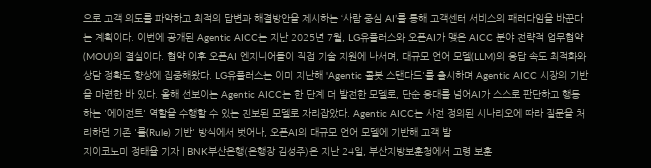으로 고객 의도를 파악하고 최적의 답변과 해결방안을 제시하는 ‘사람 중심 AI’를 통해 고객센터 서비스의 패러다임을 바꾼다는 계획이다. 이번에 공개된 Agentic AICC는 지난 2025년 7월, LG유플러스와 오픈AI가 맺은 AICC 분야 전략적 업무협약(MOU)의 결실이다. 협약 이후 오픈AI 엔지니어들이 직접 기술 지원에 나서며, 대규모 언어 모델(LLM)의 응답 속도 최적화와 상담 정확도 향상에 집중해왔다. LG유플러스는 이미 지난해 'Agentic 콜봇 스탠다드'를 출시하며 Agentic AICC 시장의 기반을 마련한 바 있다. 올해 선보이는 Agentic AICC는 한 단계 더 발전한 모델로, 단순 응대를 넘어AI가 스스로 판단하고 행동하는 '에이전트' 역할을 수행할 수 있는 진보된 모델로 자리잡았다. Agentic AICC는 사전 정의된 시나리오에 따라 질문을 처리하던 기존 '룰(Rule) 기반' 방식에서 벗어나, 오픈AI의 대규모 언어 모델에 기반해 고객 발
지이코노미 정태율 기자 | BNK부산은행(은행장 김성주)은 지난 24일, 부산지방보훈청에서 고령 보훈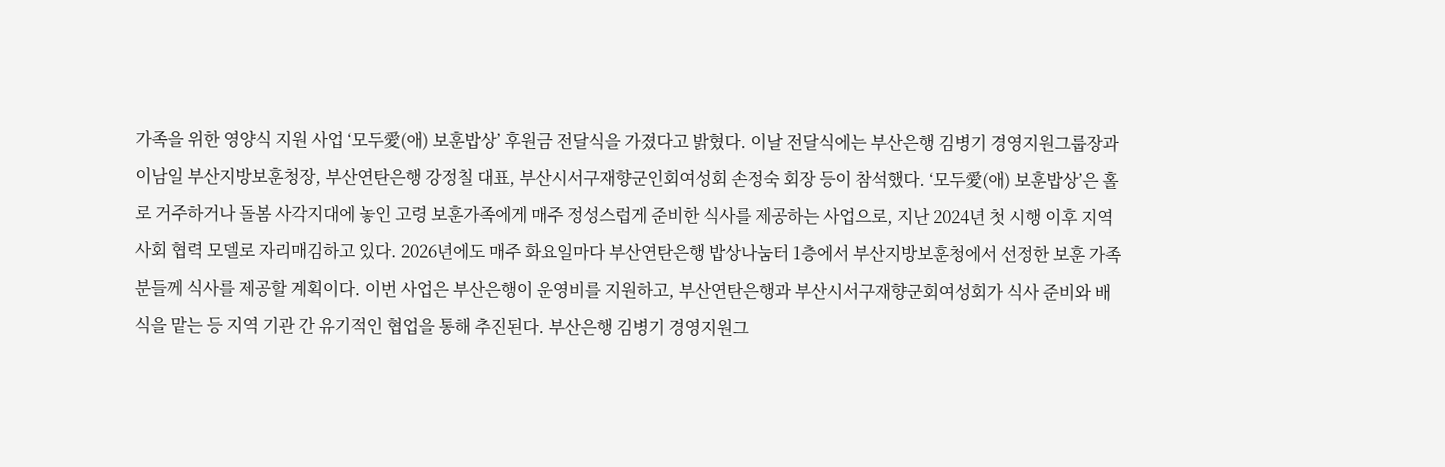가족을 위한 영양식 지원 사업 ‘모두愛(애) 보훈밥상’ 후원금 전달식을 가졌다고 밝혔다. 이날 전달식에는 부산은행 김병기 경영지원그룹장과 이남일 부산지방보훈청장, 부산연탄은행 강정칠 대표, 부산시서구재향군인회여성회 손정숙 회장 등이 참석했다. ‘모두愛(애) 보훈밥상’은 홀로 거주하거나 돌봄 사각지대에 놓인 고령 보훈가족에게 매주 정성스럽게 준비한 식사를 제공하는 사업으로, 지난 2024년 첫 시행 이후 지역사회 협력 모델로 자리매김하고 있다. 2026년에도 매주 화요일마다 부산연탄은행 밥상나눔터 1층에서 부산지방보훈청에서 선정한 보훈 가족분들께 식사를 제공할 계획이다. 이번 사업은 부산은행이 운영비를 지원하고, 부산연탄은행과 부산시서구재향군회여성회가 식사 준비와 배식을 맡는 등 지역 기관 간 유기적인 협업을 통해 추진된다. 부산은행 김병기 경영지원그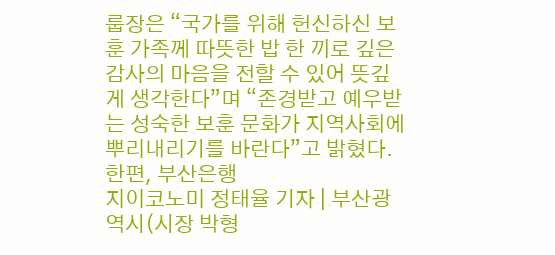룹장은 “국가를 위해 헌신하신 보훈 가족께 따뜻한 밥 한 끼로 깊은 감사의 마음을 전할 수 있어 뜻깊게 생각한다”며 “존경받고 예우받는 성숙한 보훈 문화가 지역사회에 뿌리내리기를 바란다”고 밝혔다. 한편, 부산은행
지이코노미 정태율 기자 | 부산광역시(시장 박형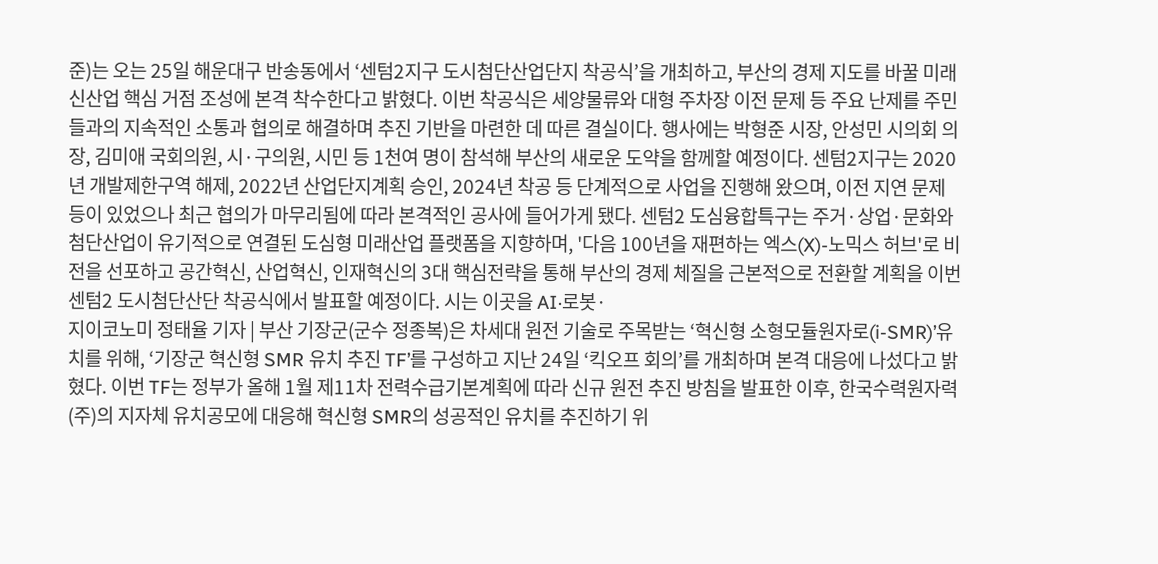준)는 오는 25일 해운대구 반송동에서 ‘센텀2지구 도시첨단산업단지 착공식’을 개최하고, 부산의 경제 지도를 바꿀 미래 신산업 핵심 거점 조성에 본격 착수한다고 밝혔다. 이번 착공식은 세양물류와 대형 주차장 이전 문제 등 주요 난제를 주민들과의 지속적인 소통과 협의로 해결하며 추진 기반을 마련한 데 따른 결실이다. 행사에는 박형준 시장, 안성민 시의회 의장, 김미애 국회의원, 시·구의원, 시민 등 1천여 명이 참석해 부산의 새로운 도약을 함께할 예정이다. 센텀2지구는 2020년 개발제한구역 해제, 2022년 산업단지계획 승인, 2024년 착공 등 단계적으로 사업을 진행해 왔으며, 이전 지연 문제 등이 있었으나 최근 협의가 마무리됨에 따라 본격적인 공사에 들어가게 됐다. 센텀2 도심융합특구는 주거·상업·문화와 첨단산업이 유기적으로 연결된 도심형 미래산업 플랫폼을 지향하며, '다음 100년을 재편하는 엑스(X)-노믹스 허브'로 비전을 선포하고 공간혁신, 산업혁신, 인재혁신의 3대 핵심전략을 통해 부산의 경제 체질을 근본적으로 전환할 계획을 이번 센텀2 도시첨단산단 착공식에서 발표할 예정이다. 시는 이곳을 AI·로봇·
지이코노미 정태율 기자 | 부산 기장군(군수 정종복)은 차세대 원전 기술로 주목받는 ‘혁신형 소형모듈원자로(i-SMR)’유치를 위해, ‘기장군 혁신형 SMR 유치 추진 TF’를 구성하고 지난 24일 ‘킥오프 회의’를 개최하며 본격 대응에 나섰다고 밝혔다. 이번 TF는 정부가 올해 1월 제11차 전력수급기본계획에 따라 신규 원전 추진 방침을 발표한 이후, 한국수력원자력(주)의 지자체 유치공모에 대응해 혁신형 SMR의 성공적인 유치를 추진하기 위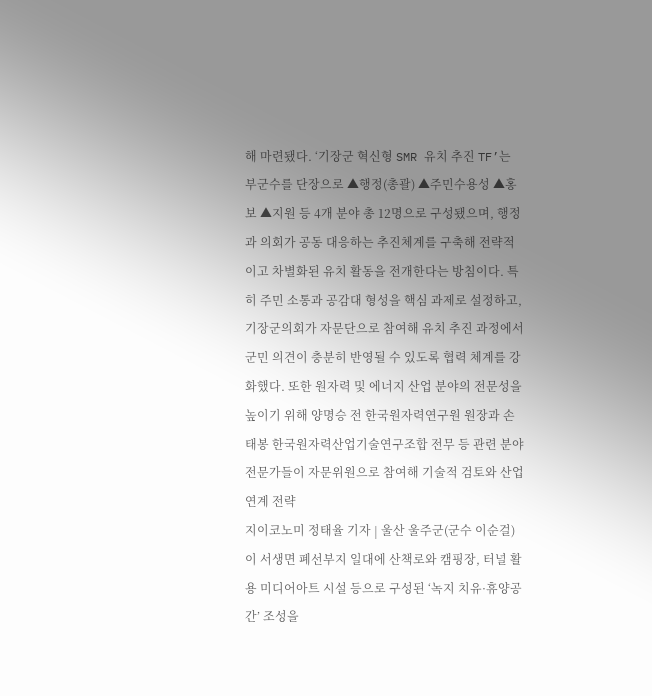해 마련됐다. ‘기장군 혁신형 SMR 유치 추진 TF’는 부군수를 단장으로 ▲행정(총괄) ▲주민수용성 ▲홍보 ▲지원 등 4개 분야 총 12명으로 구성됐으며, 행정과 의회가 공동 대응하는 추진체계를 구축해 전략적이고 차별화된 유치 활동을 전개한다는 방침이다. 특히 주민 소통과 공감대 형성을 핵심 과제로 설정하고, 기장군의회가 자문단으로 참여해 유치 추진 과정에서 군민 의견이 충분히 반영될 수 있도록 협력 체계를 강화했다. 또한 원자력 및 에너지 산업 분야의 전문성을 높이기 위해 양명승 전 한국원자력연구원 원장과 손태봉 한국원자력산업기술연구조합 전무 등 관련 분야 전문가들이 자문위원으로 참여해 기술적 검토와 산업 연계 전략
지이코노미 정태율 기자 | 울산 울주군(군수 이순걸)이 서생면 폐선부지 일대에 산책로와 캠핑장, 터널 활용 미디어아트 시설 등으로 구성된 ‘녹지 치유·휴양공간’ 조성을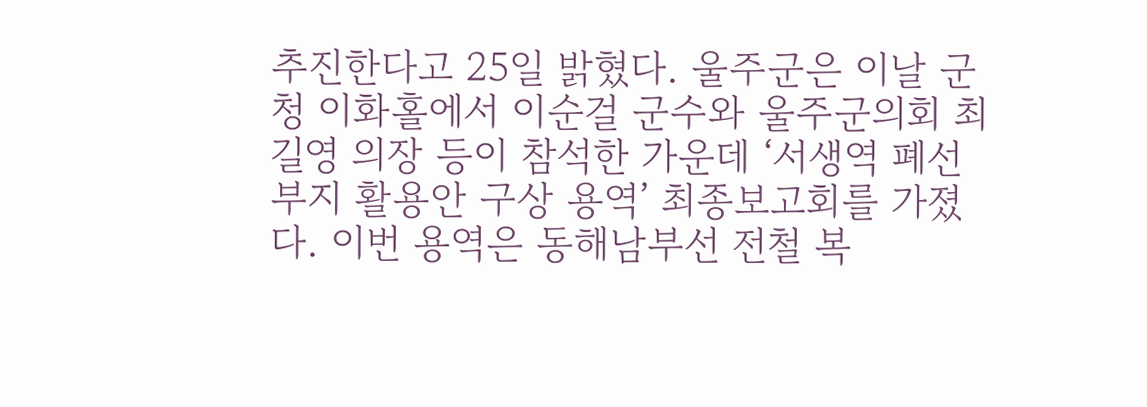추진한다고 25일 밝혔다. 울주군은 이날 군청 이화홀에서 이순걸 군수와 울주군의회 최길영 의장 등이 참석한 가운데 ‘서생역 폐선부지 활용안 구상 용역’ 최종보고회를 가졌다. 이번 용역은 동해남부선 전철 복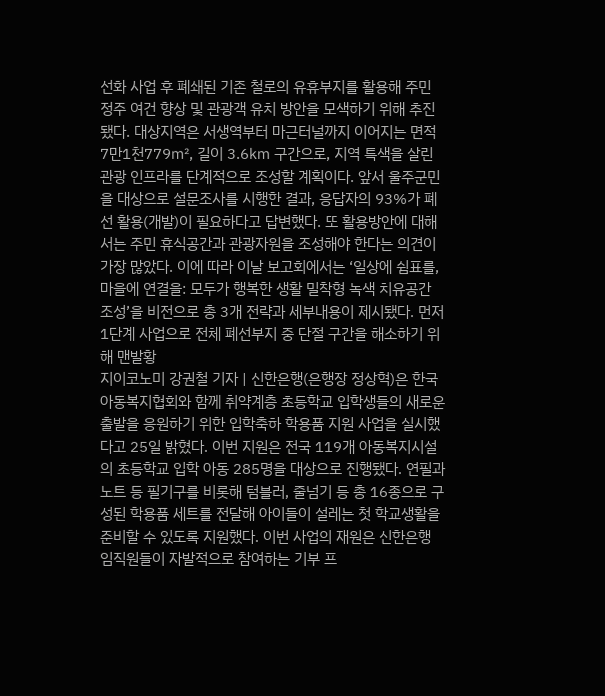선화 사업 후 폐쇄된 기존 철로의 유휴부지를 활용해 주민 정주 여건 향상 및 관광객 유치 방안을 모색하기 위해 추진됐다. 대상지역은 서생역부터 마근터널까지 이어지는 면적 7만1천779㎡, 길이 3.6㎞ 구간으로, 지역 특색을 살린 관광 인프라를 단계적으로 조성할 계획이다. 앞서 울주군민을 대상으로 설문조사를 시행한 결과, 응답자의 93%가 폐선 활용(개발)이 필요하다고 답변했다. 또 활용방안에 대해서는 주민 휴식공간과 관광자원을 조성해야 한다는 의견이 가장 많았다. 이에 따라 이날 보고회에서는 ‘일상에 쉼표를, 마을에 연결을: 모두가 행복한 생활 밀착형 녹색 치유공간 조성’을 비전으로 총 3개 전략과 세부내용이 제시됐다. 먼저 1단계 사업으로 전체 폐선부지 중 단절 구간을 해소하기 위해 맨발황
지이코노미 강권철 기자 | 신한은행(은행장 정상혁)은 한국아동복지협회와 함께 취약계층 초등학교 입학생들의 새로운 출발을 응원하기 위한 입학축하 학용품 지원 사업을 실시했다고 25일 밝혔다. 이번 지원은 전국 119개 아동복지시설의 초등학교 입학 아동 285명을 대상으로 진행됐다. 연필과 노트 등 필기구를 비롯해 텀블러, 줄넘기 등 총 16종으로 구성된 학용품 세트를 전달해 아이들이 설레는 첫 학교생활을 준비할 수 있도록 지원했다. 이번 사업의 재원은 신한은행 임직원들이 자발적으로 참여하는 기부 프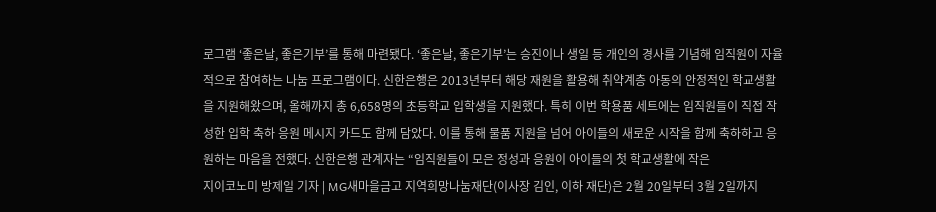로그램 ‘좋은날, 좋은기부’를 통해 마련됐다. ‘좋은날, 좋은기부’는 승진이나 생일 등 개인의 경사를 기념해 임직원이 자율적으로 참여하는 나눔 프로그램이다. 신한은행은 2013년부터 해당 재원을 활용해 취약계층 아동의 안정적인 학교생활을 지원해왔으며, 올해까지 총 6,658명의 초등학교 입학생을 지원했다. 특히 이번 학용품 세트에는 임직원들이 직접 작성한 입학 축하 응원 메시지 카드도 함께 담았다. 이를 통해 물품 지원을 넘어 아이들의 새로운 시작을 함께 축하하고 응원하는 마음을 전했다. 신한은행 관계자는 “임직원들이 모은 정성과 응원이 아이들의 첫 학교생활에 작은
지이코노미 방제일 기자 | MG새마을금고 지역희망나눔재단(이사장 김인, 이하 재단)은 2월 20일부터 3월 2일까지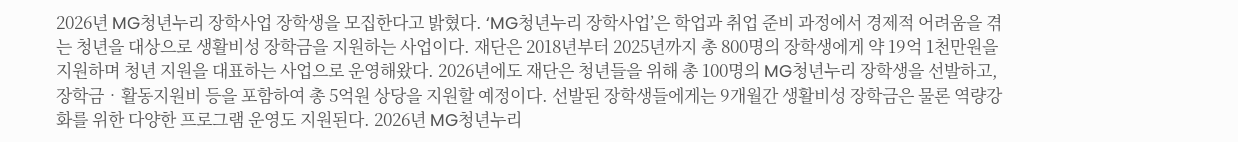2026년 MG청년누리 장학사업 장학생을 모집한다고 밝혔다. ‘MG청년누리 장학사업’은 학업과 취업 준비 과정에서 경제적 어려움을 겪는 청년을 대상으로 생활비성 장학금을 지원하는 사업이다. 재단은 2018년부터 2025년까지 총 800명의 장학생에게 약 19억 1천만원을 지원하며 청년 지원을 대표하는 사업으로 운영해왔다. 2026년에도 재단은 청년들을 위해 총 100명의 MG청년누리 장학생을 선발하고, 장학금‧활동지원비 등을 포함하여 총 5억원 상당을 지원할 예정이다. 선발된 장학생들에게는 9개월간 생활비성 장학금은 물론 역량강화를 위한 다양한 프로그램 운영도 지원된다. 2026년 MG청년누리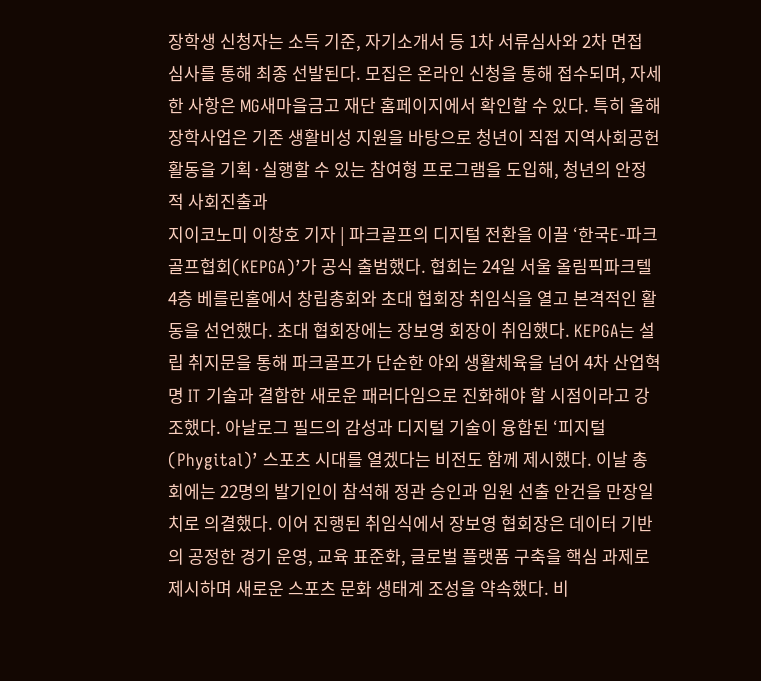장학생 신청자는 소득 기준, 자기소개서 등 1차 서류심사와 2차 면접 심사를 통해 최종 선발된다. 모집은 온라인 신청을 통해 접수되며, 자세한 사항은 MG새마을금고 재단 홈페이지에서 확인할 수 있다. 특히 올해 장학사업은 기존 생활비성 지원을 바탕으로 청년이 직접 지역사회공헌 활동을 기획·실행할 수 있는 참여형 프로그램을 도입해, 청년의 안정적 사회진출과
지이코노미 이창호 기자 | 파크골프의 디지털 전환을 이끌 ‘한국E-파크골프협회(KEPGA)’가 공식 출범했다. 협회는 24일 서울 올림픽파크텔 4층 베를린홀에서 창립총회와 초대 협회장 취임식을 열고 본격적인 활동을 선언했다. 초대 협회장에는 장보영 회장이 취임했다. KEPGA는 설립 취지문을 통해 파크골프가 단순한 야외 생활체육을 넘어 4차 산업혁명 IT 기술과 결합한 새로운 패러다임으로 진화해야 할 시점이라고 강조했다. 아날로그 필드의 감성과 디지털 기술이 융합된 ‘피지털(Phygital)’ 스포츠 시대를 열겠다는 비전도 함께 제시했다. 이날 총회에는 22명의 발기인이 참석해 정관 승인과 임원 선출 안건을 만장일치로 의결했다. 이어 진행된 취임식에서 장보영 협회장은 데이터 기반의 공정한 경기 운영, 교육 표준화, 글로벌 플랫폼 구축을 핵심 과제로 제시하며 새로운 스포츠 문화 생태계 조성을 약속했다. 비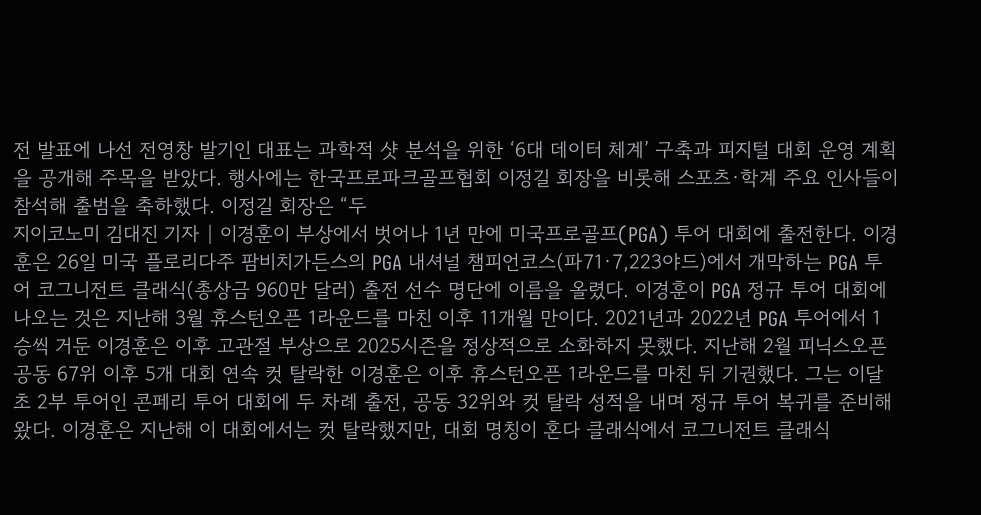전 발표에 나선 전영창 발기인 대표는 과학적 샷 분석을 위한 ‘6대 데이터 체계’ 구축과 피지털 대회 운영 계획을 공개해 주목을 받았다. 행사에는 한국프로파크골프협회 이정길 회장을 비롯해 스포츠·학계 주요 인사들이 참석해 출범을 축하했다. 이정길 회장은 “두
지이코노미 김대진 기자 | 이경훈이 부상에서 벗어나 1년 만에 미국프로골프(PGA) 투어 대회에 출전한다. 이경훈은 26일 미국 플로리다주 팜비치가든스의 PGA 내셔널 챔피언코스(파71·7,223야드)에서 개막하는 PGA 투어 코그니전트 클래식(총상금 960만 달러) 출전 선수 명단에 이름을 올렸다. 이경훈이 PGA 정규 투어 대회에 나오는 것은 지난해 3월 휴스턴오픈 1라운드를 마친 이후 11개월 만이다. 2021년과 2022년 PGA 투어에서 1승씩 거둔 이경훈은 이후 고관절 부상으로 2025시즌을 정상적으로 소화하지 못했다. 지난해 2월 피닉스오픈 공동 67위 이후 5개 대회 연속 컷 탈락한 이경훈은 이후 휴스턴오픈 1라운드를 마친 뒤 기권했다. 그는 이달 초 2부 투어인 콘페리 투어 대회에 두 차례 출전, 공동 32위와 컷 탈락 성적을 내며 정규 투어 복귀를 준비해왔다. 이경훈은 지난해 이 대회에서는 컷 탈락했지만, 대회 명칭이 혼다 클래식에서 코그니전트 클래식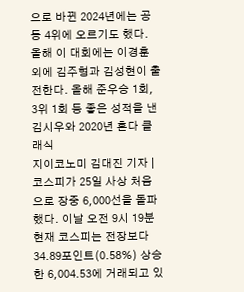으로 바뀐 2024년에는 공동 4위에 오르기도 했다. 올해 이 대회에는 이경훈 외에 김주형과 김성현이 출전한다. 올해 준우승 1회, 3위 1회 등 좋은 성적을 낸 김시우와 2020년 혼다 클래식
지이코노미 김대진 기자 | 코스피가 25일 사상 처음으로 장중 6,000선을 돌파했다. 이날 오전 9시 19분 현재 코스피는 전장보다 34.89포인트(0.58%) 상승한 6,004.53에 거래되고 있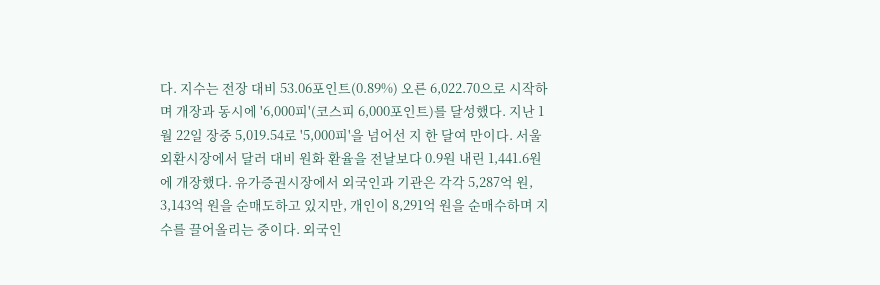다. 지수는 전장 대비 53.06포인트(0.89%) 오른 6,022.70으로 시작하며 개장과 동시에 '6,000피'(코스피 6,000포인트)를 달성했다. 지난 1월 22일 장중 5,019.54로 '5,000피'을 넘어선 지 한 달여 만이다. 서울 외환시장에서 달러 대비 원화 환율을 전날보다 0.9원 내린 1,441.6원에 개장했다. 유가증권시장에서 외국인과 기관은 각각 5,287억 원, 3,143억 원을 순매도하고 있지만, 개인이 8,291억 원을 순매수하며 지수를 끌어올리는 중이다. 외국인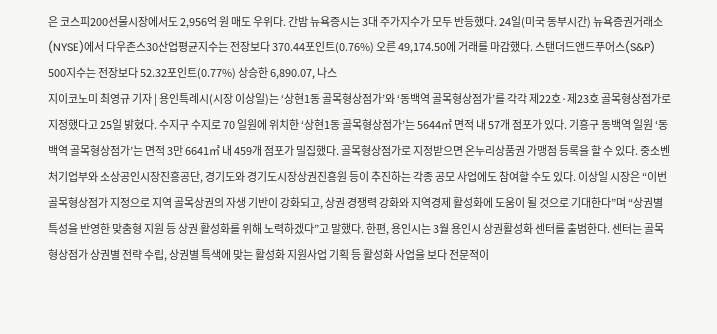은 코스피200선물시장에서도 2,956억 원 매도 우위다. 간밤 뉴욕증시는 3대 주가지수가 모두 반등했다. 24일(미국 동부시간) 뉴욕증권거래소(NYSE)에서 다우존스30산업평균지수는 전장보다 370.44포인트(0.76%) 오른 49,174.50에 거래를 마감했다. 스탠더드앤드푸어스(S&P) 500지수는 전장보다 52.32포인트(0.77%) 상승한 6,890.07, 나스
지이코노미 최영규 기자 | 용인특례시(시장 이상일)는 ‘상현1동 골목형상점가’와 ‘동백역 골목형상점가’를 각각 제22호·제23호 골목형상점가로 지정했다고 25일 밝혔다. 수지구 수지로 70 일원에 위치한 ‘상현1동 골목형상점가’는 5644㎡ 면적 내 57개 점포가 있다. 기흥구 동백역 일원 ‘동백역 골목형상점가’는 면적 3만 6641㎡ 내 459개 점포가 밀집했다. 골목형상점가로 지정받으면 온누리상품권 가맹점 등록을 할 수 있다. 중소벤처기업부와 소상공인시장진흥공단, 경기도와 경기도시장상권진흥원 등이 추진하는 각종 공모 사업에도 참여할 수도 있다. 이상일 시장은 “이번 골목형상점가 지정으로 지역 골목상권의 자생 기반이 강화되고, 상권 경쟁력 강화와 지역경제 활성화에 도움이 될 것으로 기대한다”며 “상권별 특성을 반영한 맞춤형 지원 등 상권 활성화를 위해 노력하겠다”고 말했다. 한편, 용인시는 3월 용인시 상권활성화 센터를 출범한다. 센터는 골목형상점가 상권별 전략 수립, 상권별 특색에 맞는 활성화 지원사업 기획 등 활성화 사업을 보다 전문적이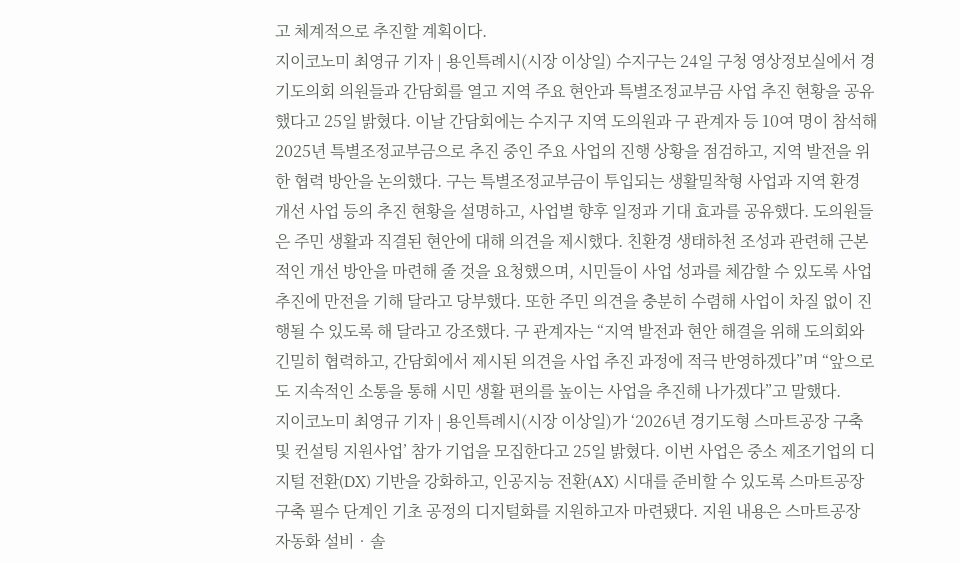고 체계적으로 추진할 계획이다.
지이코노미 최영규 기자 | 용인특례시(시장 이상일) 수지구는 24일 구청 영상정보실에서 경기도의회 의원들과 간담회를 열고 지역 주요 현안과 특별조정교부금 사업 추진 현황을 공유했다고 25일 밝혔다. 이날 간담회에는 수지구 지역 도의원과 구 관계자 등 10여 명이 참석해 2025년 특별조정교부금으로 추진 중인 주요 사업의 진행 상황을 점검하고, 지역 발전을 위한 협력 방안을 논의했다. 구는 특별조정교부금이 투입되는 생활밀착형 사업과 지역 환경 개선 사업 등의 추진 현황을 설명하고, 사업별 향후 일정과 기대 효과를 공유했다. 도의원들은 주민 생활과 직결된 현안에 대해 의견을 제시했다. 친환경 생태하천 조성과 관련해 근본적인 개선 방안을 마련해 줄 것을 요청했으며, 시민들이 사업 성과를 체감할 수 있도록 사업 추진에 만전을 기해 달라고 당부했다. 또한 주민 의견을 충분히 수렴해 사업이 차질 없이 진행될 수 있도록 해 달라고 강조했다. 구 관계자는 “지역 발전과 현안 해결을 위해 도의회와 긴밀히 협력하고, 간담회에서 제시된 의견을 사업 추진 과정에 적극 반영하겠다”며 “앞으로도 지속적인 소통을 통해 시민 생활 편의를 높이는 사업을 추진해 나가겠다”고 말했다.
지이코노미 최영규 기자 | 용인특례시(시장 이상일)가 ‘2026년 경기도형 스마트공장 구축 및 컨설팅 지원사업’ 참가 기업을 모집한다고 25일 밝혔다. 이번 사업은 중소 제조기업의 디지털 전환(DX) 기반을 강화하고, 인공지능 전환(AX) 시대를 준비할 수 있도록 스마트공장 구축 필수 단계인 기초 공정의 디지털화를 지원하고자 마련됐다. 지원 내용은 스마트공장 자동화 설비‧솔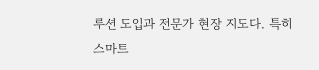루션 도입과 전문가 현장 지도다. 특히 스마트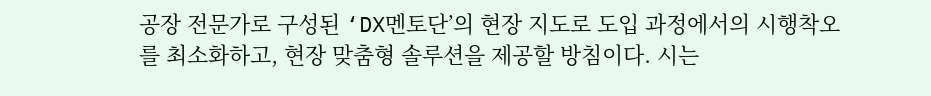공장 전문가로 구성된 ‘DX멘토단’의 현장 지도로 도입 과정에서의 시행착오를 최소화하고, 현장 맞춤형 솔루션을 제공할 방침이다. 시는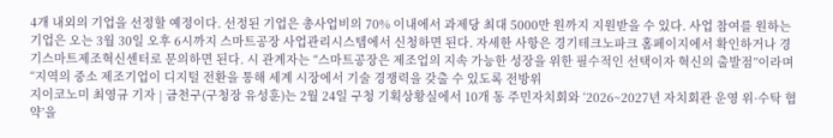4개 내외의 기업을 선정할 예정이다. 선정된 기업은 총사업비의 70% 이내에서 과제당 최대 5000만 원까지 지원받을 수 있다. 사업 참여를 원하는 기업은 오는 3월 30일 오후 6시까지 스마트공장 사업관리시스템에서 신청하면 된다. 자세한 사항은 경기테크노파크 홈페이지에서 확인하거나 경기스마트제조혁신센터로 문의하면 된다. 시 관계자는 “스마트공장은 제조업의 지속 가능한 성장을 위한 필수적인 선택이자 혁신의 출발점”이라며 “지역의 중소 제조기업이 디지털 전환을 통해 세계 시장에서 기술 경쟁력을 갖출 수 있도록 전방위
지이코노미 최영규 기자 | 금천구(구청장 유성훈)는 2월 24일 구청 기획상황실에서 10개 동 주민자치회와 ‘2026~2027년 자치회관 운영 위·수탁 협약’을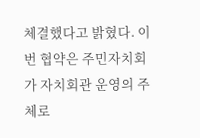체결했다고 밝혔다. 이번 협약은 주민자치회가 자치회관 운영의 주체로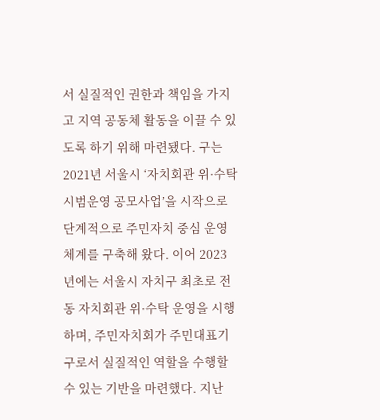서 실질적인 권한과 책임을 가지고 지역 공동체 활동을 이끌 수 있도록 하기 위해 마련됐다. 구는 2021년 서울시 ‘자치회관 위·수탁 시범운영 공모사업’을 시작으로 단계적으로 주민자치 중심 운영체계를 구축해 왔다. 이어 2023년에는 서울시 자치구 최초로 전 동 자치회관 위·수탁 운영을 시행하며, 주민자치회가 주민대표기구로서 실질적인 역할을 수행할 수 있는 기반을 마련했다. 지난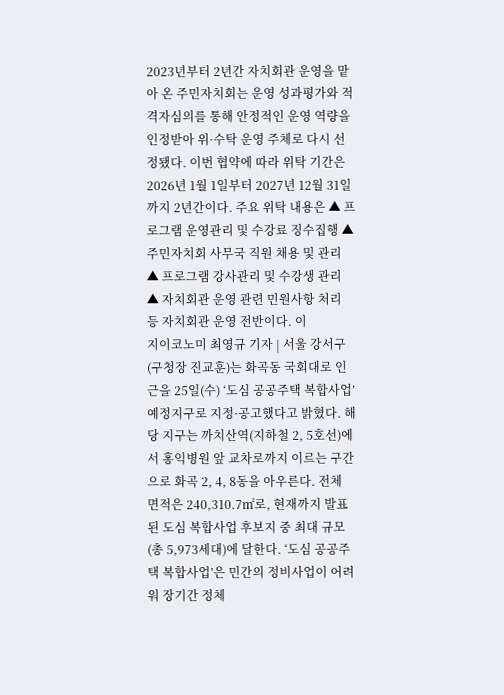2023년부터 2년간 자치회관 운영을 맡아 온 주민자치회는 운영 성과평가와 적격자심의를 통해 안정적인 운영 역량을 인정받아 위·수탁 운영 주체로 다시 선정됐다. 이번 협약에 따라 위탁 기간은 2026년 1월 1일부터 2027년 12월 31일까지 2년간이다. 주요 위탁 내용은 ▲ 프로그램 운영관리 및 수강료 징수집행 ▲ 주민자치회 사무국 직원 채용 및 관리 ▲ 프로그램 강사관리 및 수강생 관리 ▲ 자치회관 운영 관련 민원사항 처리 등 자치회관 운영 전반이다. 이
지이코노미 최영규 기자 | 서울 강서구(구청장 진교훈)는 화곡동 국회대로 인근을 25일(수) ‘도심 공공주택 복합사업’ 예정지구로 지정·공고했다고 밝혔다. 해당 지구는 까치산역(지하철 2, 5호선)에서 홍익병원 앞 교차로까지 이르는 구간으로 화곡 2, 4, 8동을 아우른다. 전체 면적은 240,310.7㎡로, 현재까지 발표된 도심 복합사업 후보지 중 최대 규모(총 5,973세대)에 달한다. ‘도심 공공주택 복합사업’은 민간의 정비사업이 어려워 장기간 정체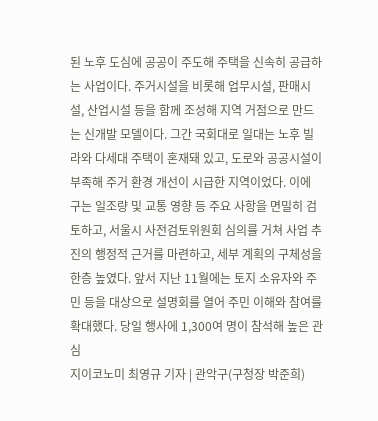된 노후 도심에 공공이 주도해 주택을 신속히 공급하는 사업이다. 주거시설을 비롯해 업무시설, 판매시설, 산업시설 등을 함께 조성해 지역 거점으로 만드는 신개발 모델이다. 그간 국회대로 일대는 노후 빌라와 다세대 주택이 혼재돼 있고, 도로와 공공시설이 부족해 주거 환경 개선이 시급한 지역이었다. 이에 구는 일조량 및 교통 영향 등 주요 사항을 면밀히 검토하고, 서울시 사전검토위원회 심의를 거쳐 사업 추진의 행정적 근거를 마련하고, 세부 계획의 구체성을 한층 높였다. 앞서 지난 11월에는 토지 소유자와 주민 등을 대상으로 설명회를 열어 주민 이해와 참여를 확대했다. 당일 행사에 1,300여 명이 참석해 높은 관심
지이코노미 최영규 기자 | 관악구(구청장 박준희)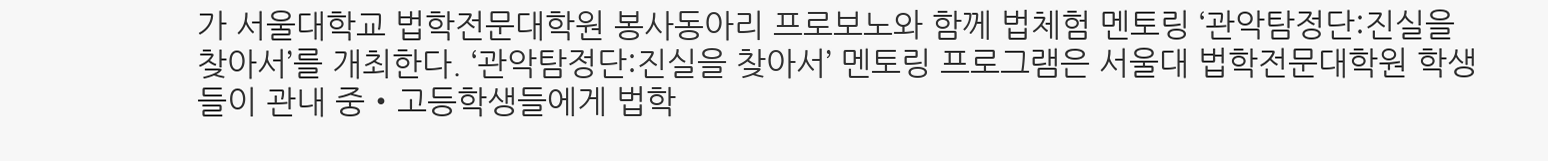가 서울대학교 법학전문대학원 봉사동아리 프로보노와 함께 법체험 멘토링 ‘관악탐정단:진실을 찾아서’를 개최한다. ‘관악탐정단:진실을 찾아서’ 멘토링 프로그램은 서울대 법학전문대학원 학생들이 관내 중‧고등학생들에게 법학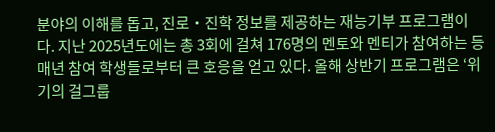분야의 이해를 돕고, 진로‧진학 정보를 제공하는 재능기부 프로그램이다. 지난 2025년도에는 총 3회에 걸쳐 176명의 멘토와 멘티가 참여하는 등 매년 참여 학생들로부터 큰 호응을 얻고 있다. 올해 상반기 프로그램은 ‘위기의 걸그룹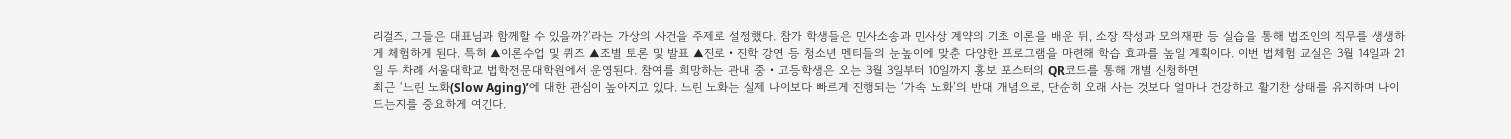리걸즈, 그들은 대표님과 함께할 수 있을까?’라는 가상의 사건을 주제로 설정했다. 참가 학생들은 민사소송과 민사상 계약의 기초 이론을 배운 뒤, 소장 작성과 모의재판 등 실습을 통해 법조인의 직무를 생생하게 체험하게 된다. 특히 ▲이론수업 및 퀴즈 ▲조별 토론 및 발표 ▲진로‧진학 강연 등 청소년 멘티들의 눈높이에 맞춘 다양한 프로그램을 마련해 학습 효과를 높일 계획이다. 이번 법체험 교실은 3월 14일과 21일 두 차례 서울대학교 법학전문대학원에서 운영된다. 참여를 희망하는 관내 중‧고등학생은 오는 3월 3일부터 10일까지 홍보 포스터의 QR코드를 통해 개별 신청하면
최근 ‘느린 노화(Slow Aging)’에 대한 관심이 높아지고 있다. 느린 노화는 실제 나이보다 빠르게 진행되는 ‘가속 노화’의 반대 개념으로, 단순히 오래 사는 것보다 얼마나 건강하고 활기찬 상태를 유지하며 나이 드는지를 중요하게 여긴다.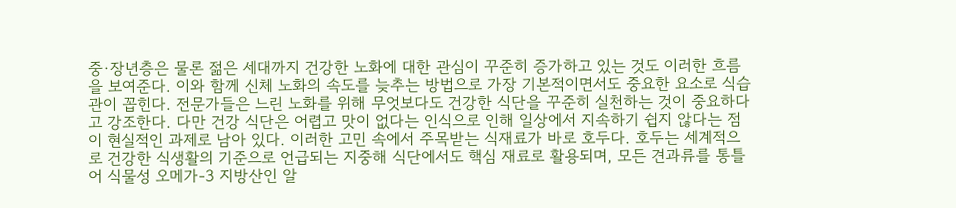중·장년층은 물론 젊은 세대까지 건강한 노화에 대한 관심이 꾸준히 증가하고 있는 것도 이러한 흐름을 보여준다. 이와 함께 신체 노화의 속도를 늦추는 방법으로 가장 기본적이면서도 중요한 요소로 식습관이 꼽힌다. 전문가들은 느린 노화를 위해 무엇보다도 건강한 식단을 꾸준히 실천하는 것이 중요하다고 강조한다. 다만 건강 식단은 어렵고 맛이 없다는 인식으로 인해 일상에서 지속하기 쉽지 않다는 점이 현실적인 과제로 남아 있다. 이러한 고민 속에서 주목받는 식재료가 바로 호두다. 호두는 세계적으로 건강한 식생활의 기준으로 언급되는 지중해 식단에서도 핵심 재료로 활용되며, 모든 견과류를 통틀어 식물성 오메가-3 지방산인 알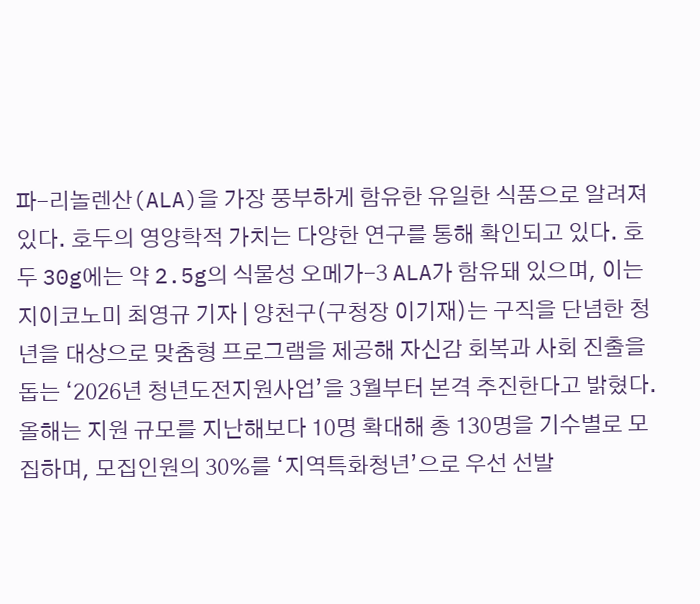파-리놀렌산(ALA)을 가장 풍부하게 함유한 유일한 식품으로 알려져 있다. 호두의 영양학적 가치는 다양한 연구를 통해 확인되고 있다. 호두 30g에는 약 2.5g의 식물성 오메가-3 ALA가 함유돼 있으며, 이는
지이코노미 최영규 기자 | 양천구(구청장 이기재)는 구직을 단념한 청년을 대상으로 맞춤형 프로그램을 제공해 자신감 회복과 사회 진출을 돕는 ‘2026년 청년도전지원사업’을 3월부터 본격 추진한다고 밝혔다. 올해는 지원 규모를 지난해보다 10명 확대해 총 130명을 기수별로 모집하며, 모집인원의 30%를 ‘지역특화청년’으로 우선 선발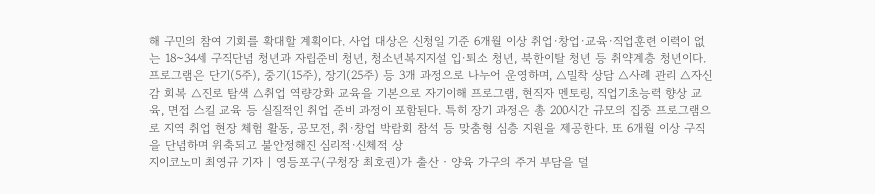해 구민의 참여 기회를 확대할 계획이다. 사업 대상은 신청일 기준 6개월 이상 취업·창업·교육·직업훈련 이력이 없는 18~34세 구직단념 청년과 자립준비 청년, 청소년복지지설 입·퇴소 청년, 북한이탈 청년 등 취약계층 청년이다. 프로그램은 단기(5주), 중기(15주), 장기(25주) 등 3개 과정으로 나누어 운영하며, △밀착 상담 △사례 관리 △자신감 회복 △진로 탐색 △취업 역량강화 교육을 기본으로 자기이해 프로그램, 현직자 멘토링, 직업기초능력 향상 교육, 면접 스킬 교육 등 실질적인 취업 준비 과정이 포함된다. 특히 장기 과정은 총 200시간 규모의 집중 프로그램으로 지역 취업 현장 체험 활동, 공모전, 취·창업 박람회 참석 등 맞춤형 심층 지원을 제공한다. 또 6개월 이상 구직을 단념하며 위축되고 불안정해진 심리적·신체적 상
지이코노미 최영규 기자 | 영등포구(구청장 최호권)가 출산‧양육 가구의 주거 부담을 덜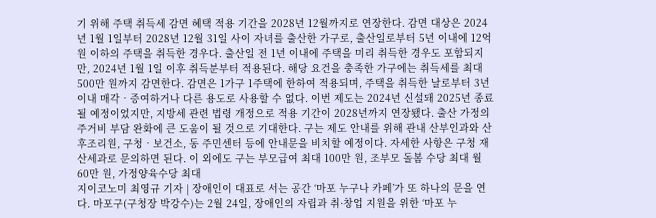기 위해 주택 취득세 감면 혜택 적용 기간을 2028년 12월까지로 연장한다. 감면 대상은 2024년 1월 1일부터 2028년 12월 31일 사이 자녀를 출산한 가구로, 출산일로부터 5년 이내에 12억 원 이하의 주택을 취득한 경우다. 출산일 전 1년 이내에 주택을 미리 취득한 경우도 포함되지만, 2024년 1월 1일 이후 취득분부터 적용된다. 해당 요건을 충족한 가구에는 취득세를 최대 500만 원까지 감면한다. 감면은 1가구 1주택에 한하여 적용되며, 주택을 취득한 날로부터 3년 이내 매각‧증여하거나 다른 용도로 사용할 수 없다. 이번 제도는 2024년 신설돼 2025년 종료될 예정이었지만, 지방세 관련 법령 개정으로 적용 기간이 2028년까지 연장됐다. 출산 가정의 주거비 부담 완화에 큰 도움이 될 것으로 기대한다. 구는 제도 안내를 위해 관내 산부인과와 산후조리원, 구청‧보건소, 동 주민센터 등에 안내문을 비치할 예정이다. 자세한 사항은 구청 재산세과로 문의하면 된다. 이 외에도 구는 부모급여 최대 100만 원, 조부모 돌봄 수당 최대 월 60만 원, 가정양육수당 최대
지이코노미 최영규 기자 | 장애인이 대표로 서는 공간 ‘마포 누구나 카페’가 또 하나의 문을 연다. 마포구(구청장 박강수)는 2월 24일, 장애인의 자립과 취·창업 지원을 위한 ‘마포 누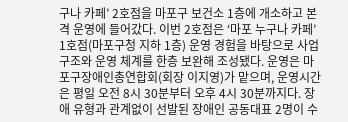구나 카페’ 2호점을 마포구 보건소 1층에 개소하고 본격 운영에 들어갔다. 이번 2호점은 ‘마포 누구나 카페’ 1호점(마포구청 지하 1층) 운영 경험을 바탕으로 사업 구조와 운영 체계를 한층 보완해 조성됐다. 운영은 마포구장애인총연합회(회장 이지영)가 맡으며, 운영시간은 평일 오전 8시 30분부터 오후 4시 30분까지다. 장애 유형과 관계없이 선발된 장애인 공동대표 2명이 수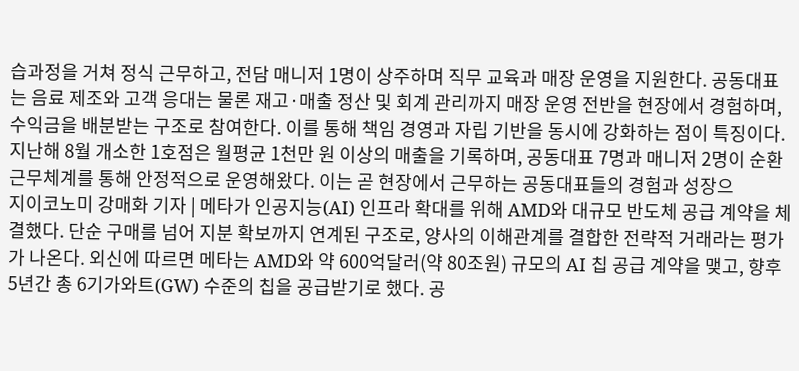습과정을 거쳐 정식 근무하고, 전담 매니저 1명이 상주하며 직무 교육과 매장 운영을 지원한다. 공동대표는 음료 제조와 고객 응대는 물론 재고·매출 정산 및 회계 관리까지 매장 운영 전반을 현장에서 경험하며, 수익금을 배분받는 구조로 참여한다. 이를 통해 책임 경영과 자립 기반을 동시에 강화하는 점이 특징이다. 지난해 8월 개소한 1호점은 월평균 1천만 원 이상의 매출을 기록하며, 공동대표 7명과 매니저 2명이 순환 근무체계를 통해 안정적으로 운영해왔다. 이는 곧 현장에서 근무하는 공동대표들의 경험과 성장으
지이코노미 강매화 기자 | 메타가 인공지능(AI) 인프라 확대를 위해 AMD와 대규모 반도체 공급 계약을 체결했다. 단순 구매를 넘어 지분 확보까지 연계된 구조로, 양사의 이해관계를 결합한 전략적 거래라는 평가가 나온다. 외신에 따르면 메타는 AMD와 약 600억달러(약 80조원) 규모의 AI 칩 공급 계약을 맺고, 향후 5년간 총 6기가와트(GW) 수준의 칩을 공급받기로 했다. 공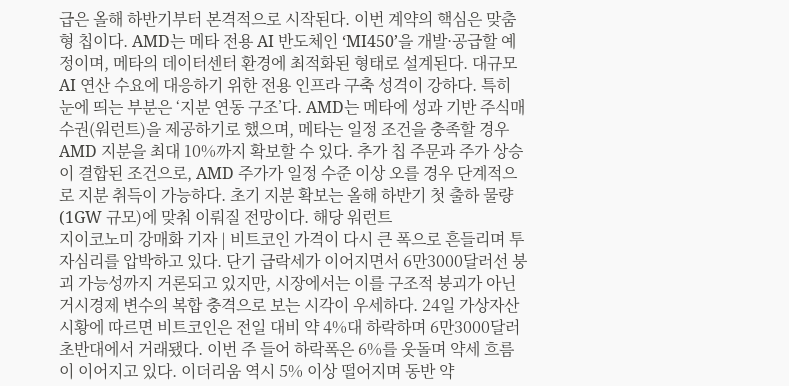급은 올해 하반기부터 본격적으로 시작된다. 이번 계약의 핵심은 맞춤형 칩이다. AMD는 메타 전용 AI 반도체인 ‘MI450’을 개발·공급할 예정이며, 메타의 데이터센터 환경에 최적화된 형태로 설계된다. 대규모 AI 연산 수요에 대응하기 위한 전용 인프라 구축 성격이 강하다. 특히 눈에 띄는 부분은 ‘지분 연동 구조’다. AMD는 메타에 성과 기반 주식매수권(워런트)을 제공하기로 했으며, 메타는 일정 조건을 충족할 경우 AMD 지분을 최대 10%까지 확보할 수 있다. 추가 칩 주문과 주가 상승이 결합된 조건으로, AMD 주가가 일정 수준 이상 오를 경우 단계적으로 지분 취득이 가능하다. 초기 지분 확보는 올해 하반기 첫 출하 물량(1GW 규모)에 맞춰 이뤄질 전망이다. 해당 워런트
지이코노미 강매화 기자 | 비트코인 가격이 다시 큰 폭으로 흔들리며 투자심리를 압박하고 있다. 단기 급락세가 이어지면서 6만3000달러선 붕괴 가능성까지 거론되고 있지만, 시장에서는 이를 구조적 붕괴가 아닌 거시경제 변수의 복합 충격으로 보는 시각이 우세하다. 24일 가상자산 시황에 따르면 비트코인은 전일 대비 약 4%대 하락하며 6만3000달러 초반대에서 거래됐다. 이번 주 들어 하락폭은 6%를 웃돌며 약세 흐름이 이어지고 있다. 이더리움 역시 5% 이상 떨어지며 동반 약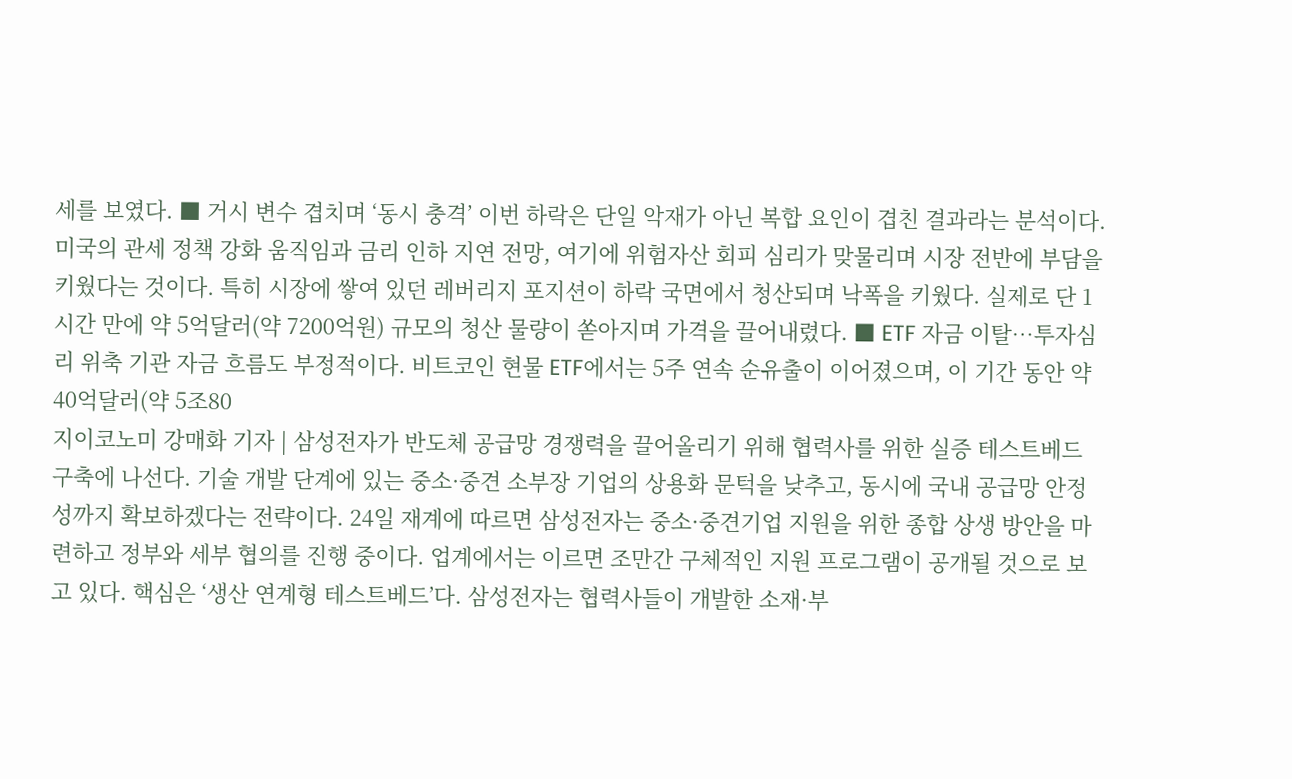세를 보였다. ■ 거시 변수 겹치며 ‘동시 충격’ 이번 하락은 단일 악재가 아닌 복합 요인이 겹친 결과라는 분석이다. 미국의 관세 정책 강화 움직임과 금리 인하 지연 전망, 여기에 위험자산 회피 심리가 맞물리며 시장 전반에 부담을 키웠다는 것이다. 특히 시장에 쌓여 있던 레버리지 포지션이 하락 국면에서 청산되며 낙폭을 키웠다. 실제로 단 1시간 만에 약 5억달러(약 7200억원) 규모의 청산 물량이 쏟아지며 가격을 끌어내렸다. ■ ETF 자금 이탈…투자심리 위축 기관 자금 흐름도 부정적이다. 비트코인 현물 ETF에서는 5주 연속 순유출이 이어졌으며, 이 기간 동안 약 40억달러(약 5조80
지이코노미 강매화 기자 | 삼성전자가 반도체 공급망 경쟁력을 끌어올리기 위해 협력사를 위한 실증 테스트베드 구축에 나선다. 기술 개발 단계에 있는 중소·중견 소부장 기업의 상용화 문턱을 낮추고, 동시에 국내 공급망 안정성까지 확보하겠다는 전략이다. 24일 재계에 따르면 삼성전자는 중소·중견기업 지원을 위한 종합 상생 방안을 마련하고 정부와 세부 협의를 진행 중이다. 업계에서는 이르면 조만간 구체적인 지원 프로그램이 공개될 것으로 보고 있다. 핵심은 ‘생산 연계형 테스트베드’다. 삼성전자는 협력사들이 개발한 소재·부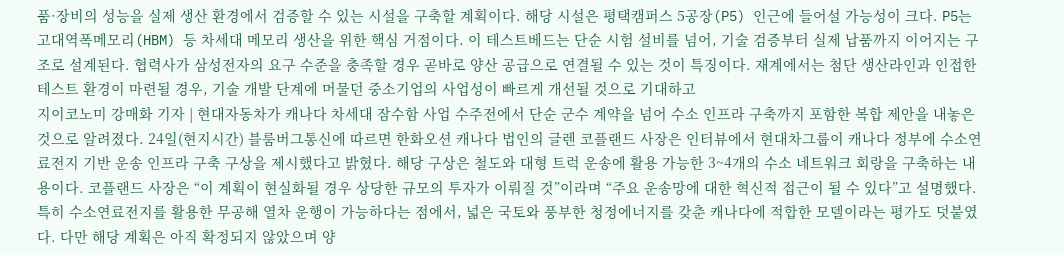품·장비의 성능을 실제 생산 환경에서 검증할 수 있는 시설을 구축할 계획이다. 해당 시설은 평택캠퍼스 5공장(P5) 인근에 들어설 가능성이 크다. P5는 고대역폭메모리(HBM) 등 차세대 메모리 생산을 위한 핵심 거점이다. 이 테스트베드는 단순 시험 설비를 넘어, 기술 검증부터 실제 납품까지 이어지는 구조로 설계된다. 협력사가 삼성전자의 요구 수준을 충족할 경우 곧바로 양산 공급으로 연결될 수 있는 것이 특징이다. 재계에서는 첨단 생산라인과 인접한 테스트 환경이 마련될 경우, 기술 개발 단계에 머물던 중소기업의 사업성이 빠르게 개선될 것으로 기대하고
지이코노미 강매화 기자 | 현대자동차가 캐나다 차세대 잠수함 사업 수주전에서 단순 군수 계약을 넘어 수소 인프라 구축까지 포함한 복합 제안을 내놓은 것으로 알려졌다. 24일(현지시간) 블룸버그통신에 따르면 한화오션 캐나다 법인의 글렌 코플랜드 사장은 인터뷰에서 현대차그룹이 캐나다 정부에 수소연료전지 기반 운송 인프라 구축 구상을 제시했다고 밝혔다. 해당 구상은 철도와 대형 트럭 운송에 활용 가능한 3~4개의 수소 네트워크 회랑을 구축하는 내용이다. 코플랜드 사장은 “이 계획이 현실화될 경우 상당한 규모의 투자가 이뤄질 것”이라며 “주요 운송망에 대한 혁신적 접근이 될 수 있다”고 설명했다. 특히 수소연료전지를 활용한 무공해 열차 운행이 가능하다는 점에서, 넓은 국토와 풍부한 청정에너지를 갖춘 캐나다에 적합한 모델이라는 평가도 덧붙였다. 다만 해당 계획은 아직 확정되지 않았으며 양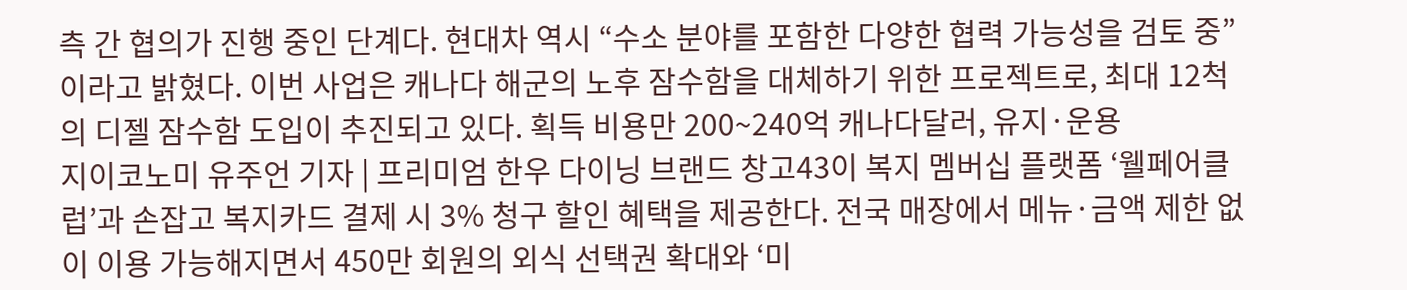측 간 협의가 진행 중인 단계다. 현대차 역시 “수소 분야를 포함한 다양한 협력 가능성을 검토 중”이라고 밝혔다. 이번 사업은 캐나다 해군의 노후 잠수함을 대체하기 위한 프로젝트로, 최대 12척의 디젤 잠수함 도입이 추진되고 있다. 획득 비용만 200~240억 캐나다달러, 유지·운용
지이코노미 유주언 기자 | 프리미엄 한우 다이닝 브랜드 창고43이 복지 멤버십 플랫폼 ‘웰페어클럽’과 손잡고 복지카드 결제 시 3% 청구 할인 혜택을 제공한다. 전국 매장에서 메뉴·금액 제한 없이 이용 가능해지면서 450만 회원의 외식 선택권 확대와 ‘미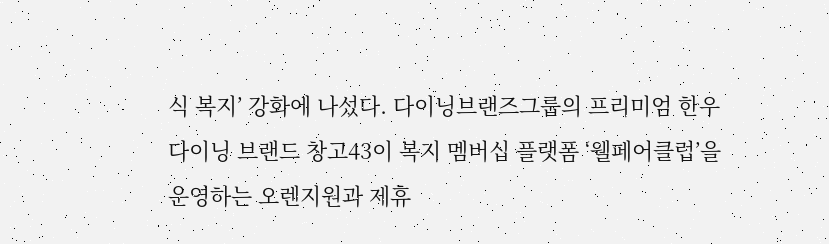식 복지’ 강화에 나섰다. 다이닝브랜즈그룹의 프리미엄 한우 다이닝 브랜드 창고43이 복지 멤버십 플랫폼 ‘웰페어클럽’을 운영하는 오렌지원과 제휴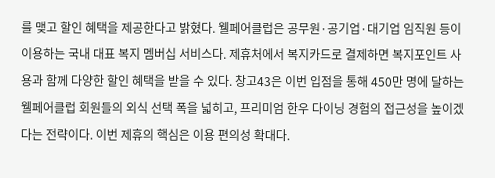를 맺고 할인 혜택을 제공한다고 밝혔다. 웰페어클럽은 공무원·공기업·대기업 임직원 등이 이용하는 국내 대표 복지 멤버십 서비스다. 제휴처에서 복지카드로 결제하면 복지포인트 사용과 함께 다양한 할인 혜택을 받을 수 있다. 창고43은 이번 입점을 통해 450만 명에 달하는 웰페어클럽 회원들의 외식 선택 폭을 넓히고, 프리미엄 한우 다이닝 경험의 접근성을 높이겠다는 전략이다. 이번 제휴의 핵심은 이용 편의성 확대다.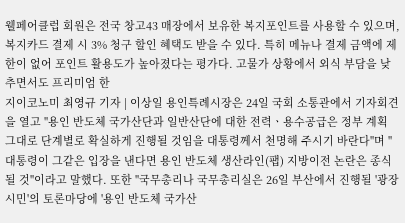웰페어클럽 회원은 전국 창고43 매장에서 보유한 복지포인트를 사용할 수 있으며, 복지카드 결제 시 3% 청구 할인 혜택도 받을 수 있다. 특히 메뉴나 결제 금액에 제한이 없어 포인트 활용도가 높아졌다는 평가다. 고물가 상황에서 외식 부담을 낮추면서도 프리미엄 한
지이코노미 최영규 기자 | 이상일 용인특례시장은 24일 국회 소통관에서 기자회견을 열고 "용인 반도체 국가산단과 일반산단에 대한 전력ㆍ용수공급은 정부 계획 그대로 단계별로 확실하게 진행될 것임을 대통령께서 천명해 주시기 바란다"며 "대통령이 그같은 입장을 낸다면 용인 반도체 생산라인(팹) 지방이전 논란은 종식될 것"이라고 말했다. 또한 "국무총리나 국무총리실은 26일 부산에서 진행될 '광장시민'의 토론마당에 '용인 반도체 국가산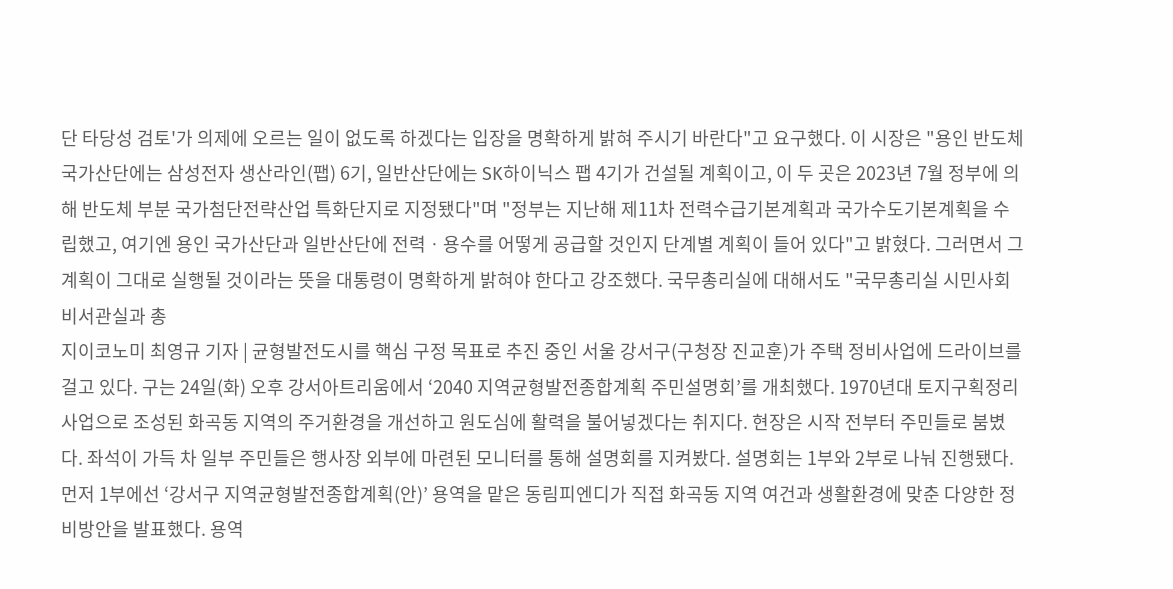단 타당성 검토'가 의제에 오르는 일이 없도록 하겠다는 입장을 명확하게 밝혀 주시기 바란다"고 요구했다. 이 시장은 "용인 반도체 국가산단에는 삼성전자 생산라인(팹) 6기, 일반산단에는 SK하이닉스 팹 4기가 건설될 계획이고, 이 두 곳은 2023년 7월 정부에 의해 반도체 부분 국가첨단전략산업 특화단지로 지정됐다"며 "정부는 지난해 제11차 전력수급기본계획과 국가수도기본계획을 수립했고, 여기엔 용인 국가산단과 일반산단에 전력ㆍ용수를 어떻게 공급할 것인지 단계별 계획이 들어 있다"고 밝혔다. 그러면서 그 계획이 그대로 실행될 것이라는 뜻을 대통령이 명확하게 밝혀야 한다고 강조했다. 국무총리실에 대해서도 "국무총리실 시민사회비서관실과 총
지이코노미 최영규 기자 | 균형발전도시를 핵심 구정 목표로 추진 중인 서울 강서구(구청장 진교훈)가 주택 정비사업에 드라이브를 걸고 있다. 구는 24일(화) 오후 강서아트리움에서 ‘2040 지역균형발전종합계획 주민설명회’를 개최했다. 1970년대 토지구획정리사업으로 조성된 화곡동 지역의 주거환경을 개선하고 원도심에 활력을 불어넣겠다는 취지다. 현장은 시작 전부터 주민들로 붐볐다. 좌석이 가득 차 일부 주민들은 행사장 외부에 마련된 모니터를 통해 설명회를 지켜봤다. 설명회는 1부와 2부로 나눠 진행됐다. 먼저 1부에선 ‘강서구 지역균형발전종합계획(안)’ 용역을 맡은 동림피엔디가 직접 화곡동 지역 여건과 생활환경에 맞춘 다양한 정비방안을 발표했다. 용역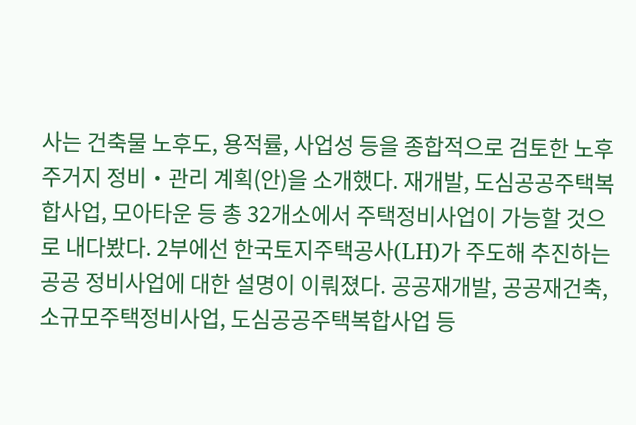사는 건축물 노후도, 용적률, 사업성 등을 종합적으로 검토한 노후주거지 정비‧관리 계획(안)을 소개했다. 재개발, 도심공공주택복합사업, 모아타운 등 총 32개소에서 주택정비사업이 가능할 것으로 내다봤다. 2부에선 한국토지주택공사(LH)가 주도해 추진하는 공공 정비사업에 대한 설명이 이뤄졌다. 공공재개발, 공공재건축, 소규모주택정비사업, 도심공공주택복합사업 등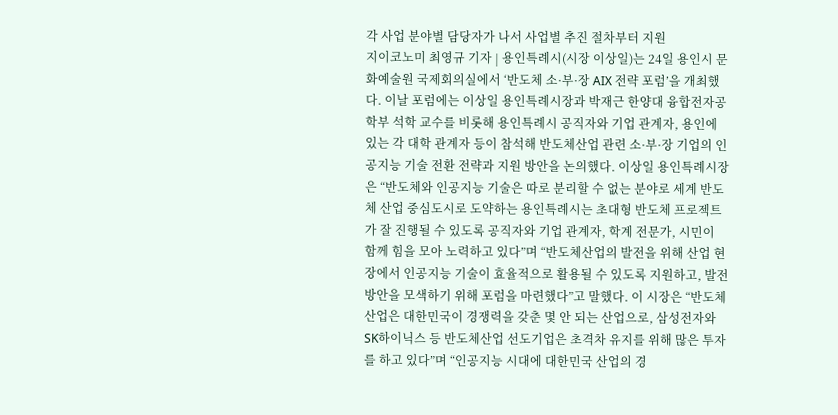각 사업 분야별 담당자가 나서 사업별 추진 절차부터 지원
지이코노미 최영규 기자 | 용인특례시(시장 이상일)는 24일 용인시 문화예술원 국제회의실에서 ‘반도체 소·부·장 AIX 전략 포럼’을 개최했다. 이날 포럼에는 이상일 용인특례시장과 박재근 한양대 융합전자공학부 석학 교수를 비롯해 용인특례시 공직자와 기업 관계자, 용인에 있는 각 대학 관계자 등이 참석해 반도체산업 관련 소·부·장 기업의 인공지능 기술 전환 전략과 지원 방안을 논의했다. 이상일 용인특례시장은 “반도체와 인공지능 기술은 따로 분리할 수 없는 분야로 세계 반도체 산업 중심도시로 도약하는 용인특례시는 초대형 반도체 프로젝트가 잘 진행될 수 있도록 공직자와 기업 관계자, 학계 전문가, 시민이 함께 힘을 모아 노력하고 있다”며 “반도체산업의 발전을 위해 산업 현장에서 인공지능 기술이 효율적으로 활용될 수 있도록 지원하고, 발전 방안을 모색하기 위해 포럼을 마련했다”고 말했다. 이 시장은 “반도체산업은 대한민국이 경쟁력을 갖춘 몇 안 되는 산업으로, 삼성전자와 SK하이닉스 등 반도체산업 선도기업은 초격차 유지를 위해 많은 투자를 하고 있다”며 “인공지능 시대에 대한민국 산업의 경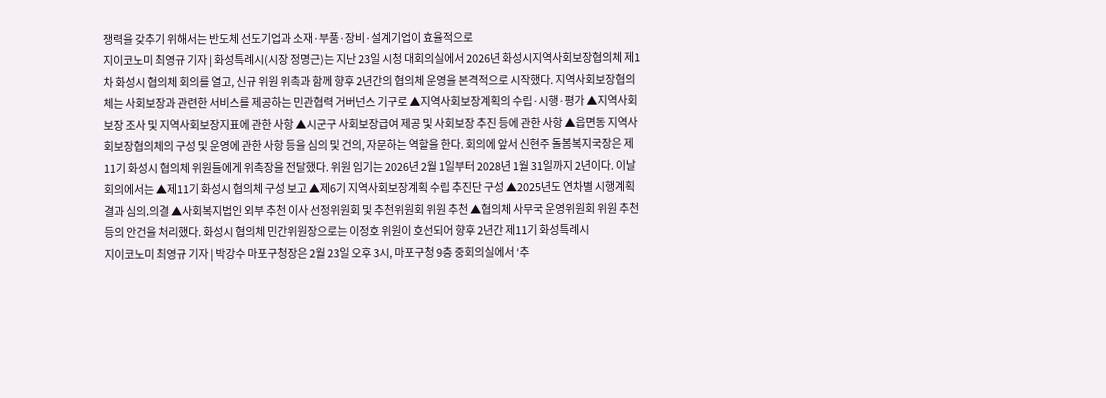쟁력을 갖추기 위해서는 반도체 선도기업과 소재·부품·장비·설계기업이 효율적으로
지이코노미 최영규 기자 | 화성특례시(시장 정명근)는 지난 23일 시청 대회의실에서 2026년 화성시지역사회보장협의체 제1차 화성시 협의체 회의를 열고, 신규 위원 위촉과 함께 향후 2년간의 협의체 운영을 본격적으로 시작했다. 지역사회보장협의체는 사회보장과 관련한 서비스를 제공하는 민관협력 거버넌스 기구로 ▲지역사회보장계획의 수립·시행·평가 ▲지역사회보장 조사 및 지역사회보장지표에 관한 사항 ▲시군구 사회보장급여 제공 및 사회보장 추진 등에 관한 사항 ▲읍면동 지역사회보장협의체의 구성 및 운영에 관한 사항 등을 심의 및 건의, 자문하는 역할을 한다. 회의에 앞서 신현주 돌봄복지국장은 제11기 화성시 협의체 위원들에게 위촉장을 전달했다. 위원 임기는 2026년 2월 1일부터 2028년 1월 31일까지 2년이다. 이날 회의에서는 ▲제11기 화성시 협의체 구성 보고 ▲제6기 지역사회보장계획 수립 추진단 구성 ▲2025년도 연차별 시행계획 결과 심의․의결 ▲사회복지법인 외부 추천 이사 선정위원회 및 추천위원회 위원 추천 ▲협의체 사무국 운영위원회 위원 추천 등의 안건을 처리했다. 화성시 협의체 민간위원장으로는 이정호 위원이 호선되어 향후 2년간 제11기 화성특례시
지이코노미 최영규 기자 | 박강수 마포구청장은 2월 23일 오후 3시, 마포구청 9층 중회의실에서 ‘추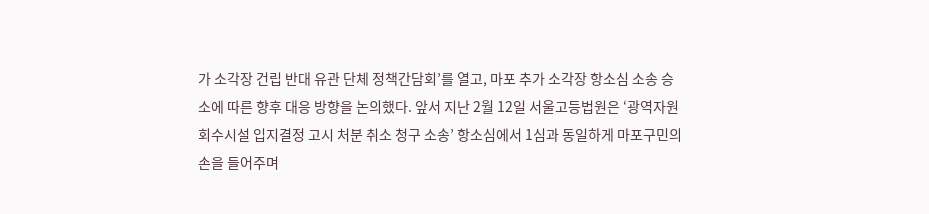가 소각장 건립 반대 유관 단체 정책간담회’를 열고, 마포 추가 소각장 항소심 소송 승소에 따른 향후 대응 방향을 논의했다. 앞서 지난 2월 12일 서울고등법원은 ‘광역자원회수시설 입지결정 고시 처분 취소 청구 소송’ 항소심에서 1심과 동일하게 마포구민의 손을 들어주며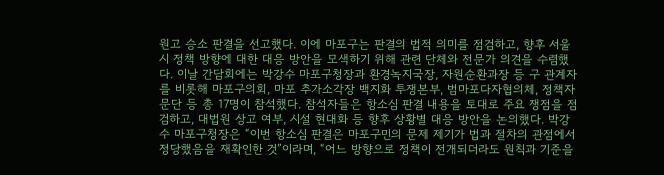원고 승소 판결을 선고했다. 이에 마포구는 판결의 법적 의미를 점검하고, 향후 서울시 정책 방향에 대한 대응 방안을 모색하기 위해 관련 단체와 전문가 의견을 수렴했다. 이날 간담회에는 박강수 마포구청장과 환경녹지국장, 자원순환과장 등 구 관계자를 비롯해 마포구의회, 마포 추가소각장 백지화 투쟁본부, 범마포다자협의체, 정책자문단 등 총 17명이 참석했다. 참석자들은 항소심 판결 내용을 토대로 주요 쟁점을 점검하고, 대법원 상고 여부, 시설 현대화 등 향후 상황별 대응 방안을 논의했다. 박강수 마포구청장은 “이번 항소심 판결은 마포구민의 문제 제기가 법과 절차의 관점에서 정당했음을 재확인한 것”이라며, “어느 방향으로 정책이 전개되더라도 원칙과 기준을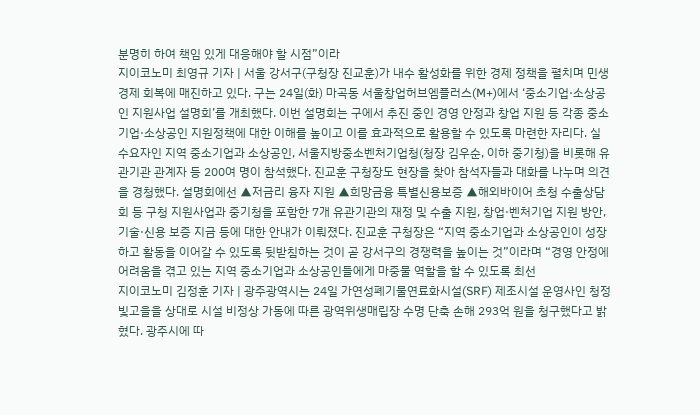분명히 하여 책임 있게 대응해야 할 시점”이라
지이코노미 최영규 기자 | 서울 강서구(구청장 진교훈)가 내수 활성화를 위한 경제 정책을 펼치며 민생경제 회복에 매진하고 있다. 구는 24일(화) 마곡동 서울창업허브엠플러스(M+)에서 ‘중소기업·소상공인 지원사업 설명회’를 개최했다. 이번 설명회는 구에서 추진 중인 경영 안정과 창업 지원 등 각종 중소기업·소상공인 지원정책에 대한 이해를 높이고 이를 효과적으로 활용할 수 있도록 마련한 자리다. 실수요자인 지역 중소기업과 소상공인, 서울지방중소벤처기업청(청장 김우순, 이하 중기청)을 비롯해 유관기관 관계자 등 200여 명이 참석했다. 진교훈 구청장도 현장을 찾아 참석자들과 대화를 나누며 의견을 경청했다. 설명회에선 ▲저금리 융자 지원 ▲희망금융 특별신용보증 ▲해외바이어 초청 수출상담회 등 구청 지원사업과 중기청을 포함한 7개 유관기관의 재정 및 수출 지원, 창업·벤처기업 지원 방안, 기술·신용 보증 지금 등에 대한 안내가 이뤄졌다. 진교훈 구청장은 “지역 중소기업과 소상공인이 성장하고 활동을 이어갈 수 있도록 뒷받침하는 것이 곧 강서구의 경쟁력을 높이는 것”이라며 “경영 안정에 어려움을 겪고 있는 지역 중소기업과 소상공인들에게 마중물 역할을 할 수 있도록 최선
지이코노미 김정훈 기자 | 광주광역시는 24일 가연성폐기물연료화시설(SRF) 제조시설 운영사인 청정빛고을을 상대로 시설 비정상 가동에 따른 광역위생매립장 수명 단축 손해 293억 원을 청구했다고 밝혔다. 광주시에 따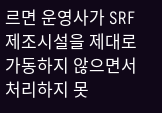르면 운영사가 SRF 제조시설을 제대로 가동하지 않으면서 처리하지 못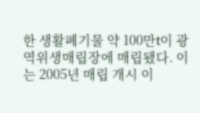한 생활폐기물 약 100만t이 광역위생매립장에 매립됐다. 이는 2005년 매립 개시 이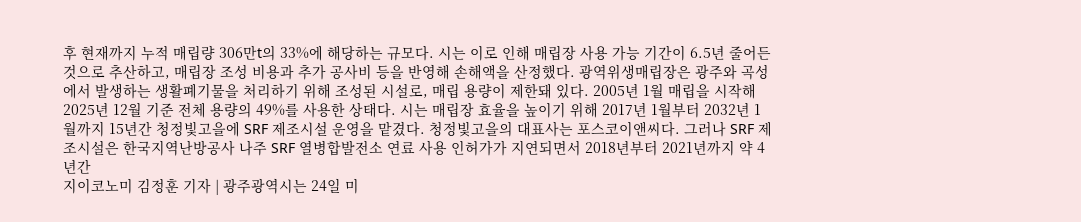후 현재까지 누적 매립량 306만t의 33%에 해당하는 규모다. 시는 이로 인해 매립장 사용 가능 기간이 6.5년 줄어든 것으로 추산하고, 매립장 조성 비용과 추가 공사비 등을 반영해 손해액을 산정했다. 광역위생매립장은 광주와 곡성에서 발생하는 생활폐기물을 처리하기 위해 조성된 시설로, 매립 용량이 제한돼 있다. 2005년 1월 매립을 시작해 2025년 12월 기준 전체 용량의 49%를 사용한 상태다. 시는 매립장 효율을 높이기 위해 2017년 1월부터 2032년 1월까지 15년간 청정빛고을에 SRF 제조시설 운영을 맡겼다. 청정빛고을의 대표사는 포스코이앤씨다. 그러나 SRF 제조시설은 한국지역난방공사 나주 SRF 열병합발전소 연료 사용 인허가가 지연되면서 2018년부터 2021년까지 약 4년간
지이코노미 김정훈 기자 | 광주광역시는 24일 미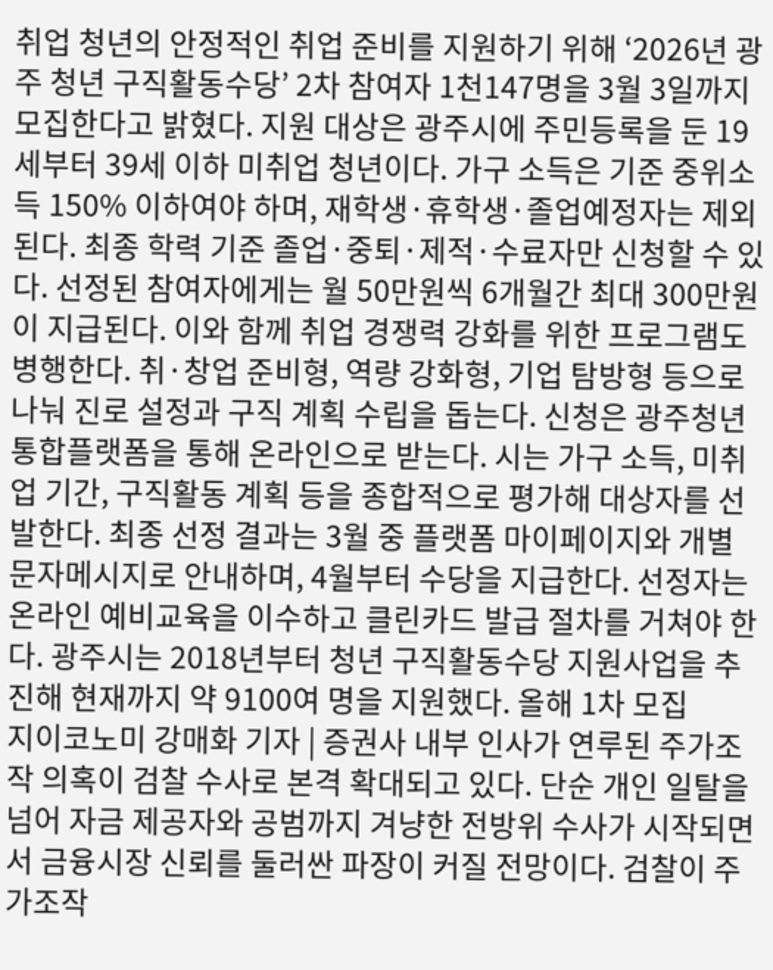취업 청년의 안정적인 취업 준비를 지원하기 위해 ‘2026년 광주 청년 구직활동수당’ 2차 참여자 1천147명을 3월 3일까지 모집한다고 밝혔다. 지원 대상은 광주시에 주민등록을 둔 19세부터 39세 이하 미취업 청년이다. 가구 소득은 기준 중위소득 150% 이하여야 하며, 재학생·휴학생·졸업예정자는 제외된다. 최종 학력 기준 졸업·중퇴·제적·수료자만 신청할 수 있다. 선정된 참여자에게는 월 50만원씩 6개월간 최대 300만원이 지급된다. 이와 함께 취업 경쟁력 강화를 위한 프로그램도 병행한다. 취·창업 준비형, 역량 강화형, 기업 탐방형 등으로 나눠 진로 설정과 구직 계획 수립을 돕는다. 신청은 광주청년통합플랫폼을 통해 온라인으로 받는다. 시는 가구 소득, 미취업 기간, 구직활동 계획 등을 종합적으로 평가해 대상자를 선발한다. 최종 선정 결과는 3월 중 플랫폼 마이페이지와 개별 문자메시지로 안내하며, 4월부터 수당을 지급한다. 선정자는 온라인 예비교육을 이수하고 클린카드 발급 절차를 거쳐야 한다. 광주시는 2018년부터 청년 구직활동수당 지원사업을 추진해 현재까지 약 9100여 명을 지원했다. 올해 1차 모집
지이코노미 강매화 기자 | 증권사 내부 인사가 연루된 주가조작 의혹이 검찰 수사로 본격 확대되고 있다. 단순 개인 일탈을 넘어 자금 제공자와 공범까지 겨냥한 전방위 수사가 시작되면서 금융시장 신뢰를 둘러싼 파장이 커질 전망이다. 검찰이 주가조작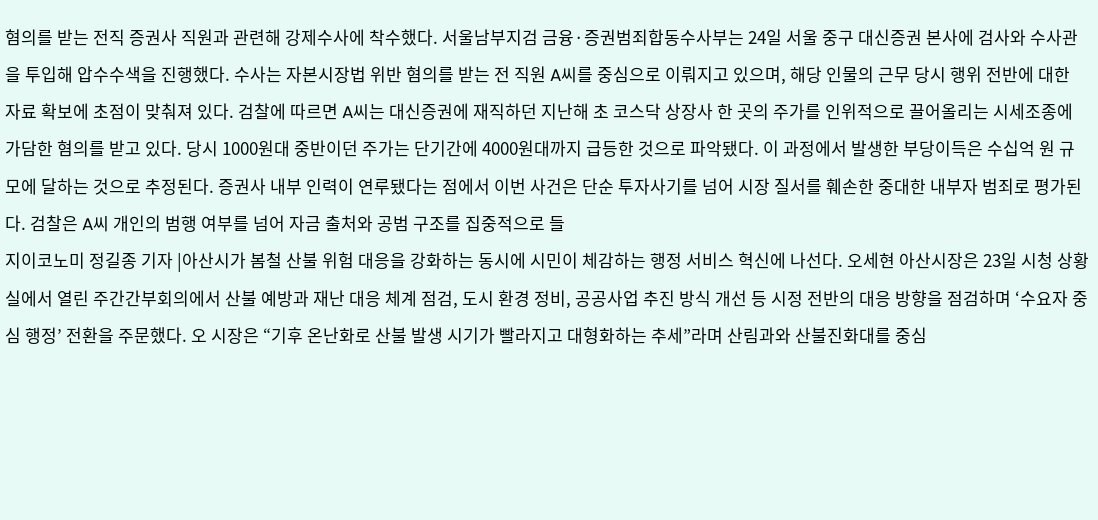혐의를 받는 전직 증권사 직원과 관련해 강제수사에 착수했다. 서울남부지검 금융·증권범죄합동수사부는 24일 서울 중구 대신증권 본사에 검사와 수사관을 투입해 압수수색을 진행했다. 수사는 자본시장법 위반 혐의를 받는 전 직원 A씨를 중심으로 이뤄지고 있으며, 해당 인물의 근무 당시 행위 전반에 대한 자료 확보에 초점이 맞춰져 있다. 검찰에 따르면 A씨는 대신증권에 재직하던 지난해 초 코스닥 상장사 한 곳의 주가를 인위적으로 끌어올리는 시세조종에 가담한 혐의를 받고 있다. 당시 1000원대 중반이던 주가는 단기간에 4000원대까지 급등한 것으로 파악됐다. 이 과정에서 발생한 부당이득은 수십억 원 규모에 달하는 것으로 추정된다. 증권사 내부 인력이 연루됐다는 점에서 이번 사건은 단순 투자사기를 넘어 시장 질서를 훼손한 중대한 내부자 범죄로 평가된다. 검찰은 A씨 개인의 범행 여부를 넘어 자금 출처와 공범 구조를 집중적으로 들
지이코노미 정길종 기자 |아산시가 봄철 산불 위험 대응을 강화하는 동시에 시민이 체감하는 행정 서비스 혁신에 나선다. 오세현 아산시장은 23일 시청 상황실에서 열린 주간간부회의에서 산불 예방과 재난 대응 체계 점검, 도시 환경 정비, 공공사업 추진 방식 개선 등 시정 전반의 대응 방향을 점검하며 ‘수요자 중심 행정’ 전환을 주문했다. 오 시장은 “기후 온난화로 산불 발생 시기가 빨라지고 대형화하는 추세”라며 산림과와 산불진화대를 중심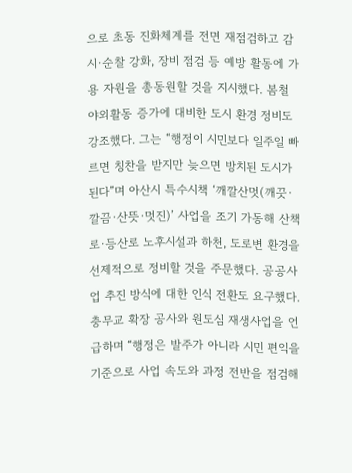으로 초동 진화체계를 전면 재점검하고 감시·순찰 강화, 장비 점검 등 예방 활동에 가용 자원을 총동원할 것을 지시했다. 봄철 야외활동 증가에 대비한 도시 환경 정비도 강조했다. 그는 “행정이 시민보다 일주일 빠르면 칭찬을 받지만 늦으면 방치된 도시가 된다”며 아산시 특수시책 ‘깨깔산멋(깨끗·깔끔·산뜻·멋진)’ 사업을 조기 가동해 산책로·등산로 노후시설과 하천, 도로변 환경을 선제적으로 정비할 것을 주문했다. 공공사업 추진 방식에 대한 인식 전환도 요구했다. 충무교 확장 공사와 원도심 재생사업을 언급하며 “행정은 발주가 아니라 시민 편익을 기준으로 사업 속도와 과정 전반을 점검해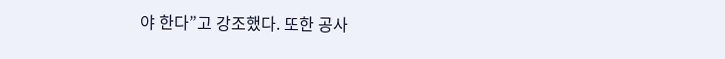야 한다”고 강조했다. 또한 공사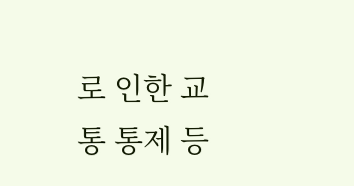로 인한 교통 통제 등